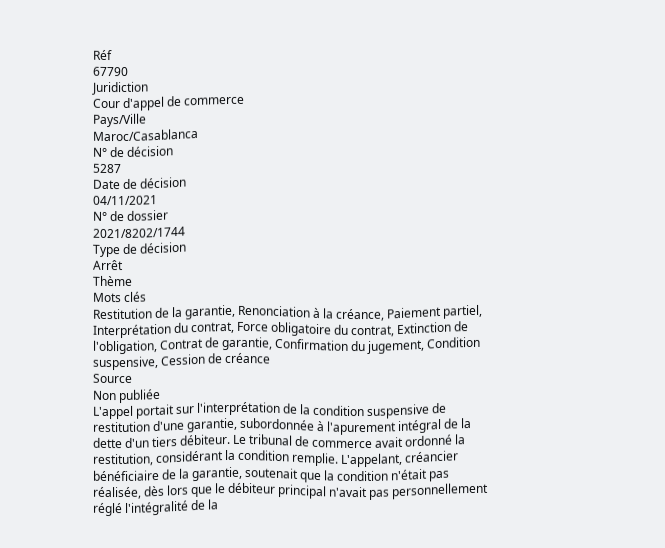Réf
67790
Juridiction
Cour d'appel de commerce
Pays/Ville
Maroc/Casablanca
N° de décision
5287
Date de décision
04/11/2021
N° de dossier
2021/8202/1744
Type de décision
Arrêt
Thème
Mots clés
Restitution de la garantie, Renonciation à la créance, Paiement partiel, Interprétation du contrat, Force obligatoire du contrat, Extinction de l'obligation, Contrat de garantie, Confirmation du jugement, Condition suspensive, Cession de créance
Source
Non publiée
L'appel portait sur l'interprétation de la condition suspensive de restitution d'une garantie, subordonnée à l'apurement intégral de la dette d'un tiers débiteur. Le tribunal de commerce avait ordonné la restitution, considérant la condition remplie. L'appelant, créancier bénéficiaire de la garantie, soutenait que la condition n'était pas réalisée, dès lors que le débiteur principal n'avait pas personnellement réglé l'intégralité de la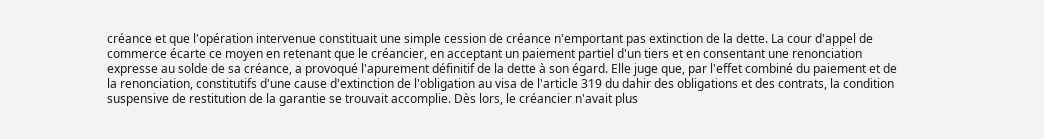créance et que l'opération intervenue constituait une simple cession de créance n'emportant pas extinction de la dette. La cour d'appel de commerce écarte ce moyen en retenant que le créancier, en acceptant un paiement partiel d'un tiers et en consentant une renonciation expresse au solde de sa créance, a provoqué l'apurement définitif de la dette à son égard. Elle juge que, par l'effet combiné du paiement et de la renonciation, constitutifs d'une cause d'extinction de l'obligation au visa de l'article 319 du dahir des obligations et des contrats, la condition suspensive de restitution de la garantie se trouvait accomplie. Dès lors, le créancier n'avait plus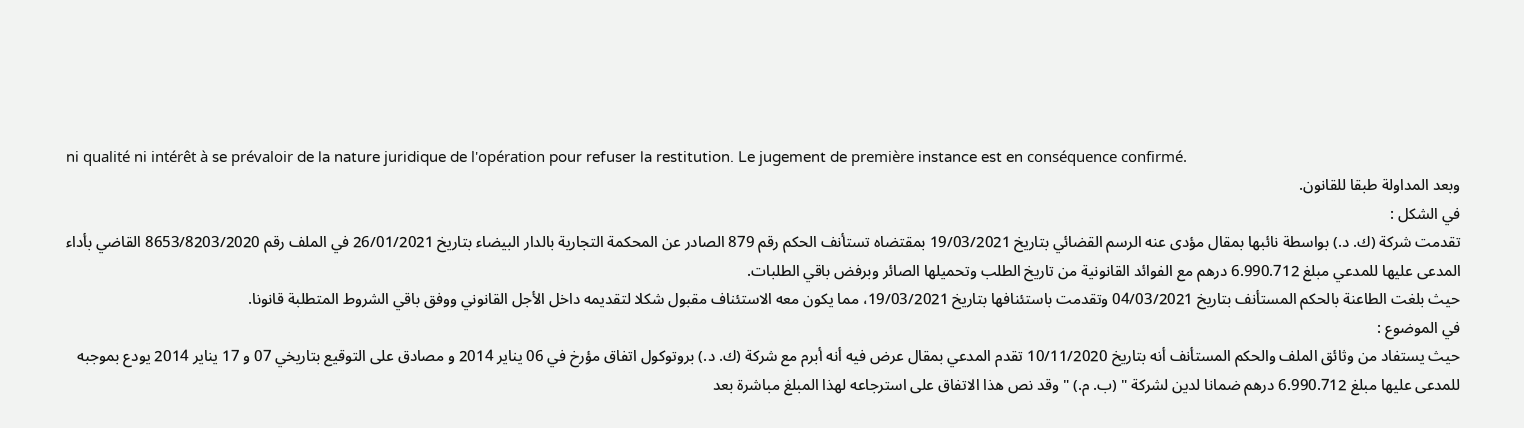ni qualité ni intérêt à se prévaloir de la nature juridique de l'opération pour refuser la restitution. Le jugement de première instance est en conséquence confirmé.
وبعد المداولة طبقا للقانون.
في الشكل :
تقدمت شركة (ك. د.) بواسطة نائبها بمقال مؤدى عنه الرسم القضائي بتاريخ 19/03/2021 بمقتضاه تستأنف الحكم رقم 879 الصادر عن المحكمة التجارية بالدار البيضاء بتاريخ 26/01/2021 في الملف رقم 8653/8203/2020 القاضي بأداء المدعى عليها للمدعي مبلغ 6.990.712 درهم مع الفوائد القانونية من تاريخ الطلب وتحميلها الصائر وبرفض باقي الطلبات.
حيث بلغت الطاعنة بالحكم المستأنف بتاريخ 04/03/2021 وتقدمت باستئنافها بتاريخ 19/03/2021، مما يكون معه الاستئناف مقبول شكلا لتقديمه داخل الأجل القانوني ووفق باقي الشروط المتطلبة قانونا.
في الموضوع :
حيث يستفاد من وثائق الملف والحكم المستأنف أنه بتاريخ 10/11/2020 تقدم المدعي بمقال عرض فيه أنه أبرم مع شركة (ك. د.) بروتوكول اتفاق مؤرخ في 06 يناير 2014 و مصادق على التوقيع بتاريخي 07 و 17 يناير 2014 يودع بموجبه للمدعى عليها مبلغ 6.990.712 درهم ضمانا لدين لشركة " (ب. م.) " وقد نص هذا الاتفاق على استرجاعه لهذا المبلغ مباشرة بعد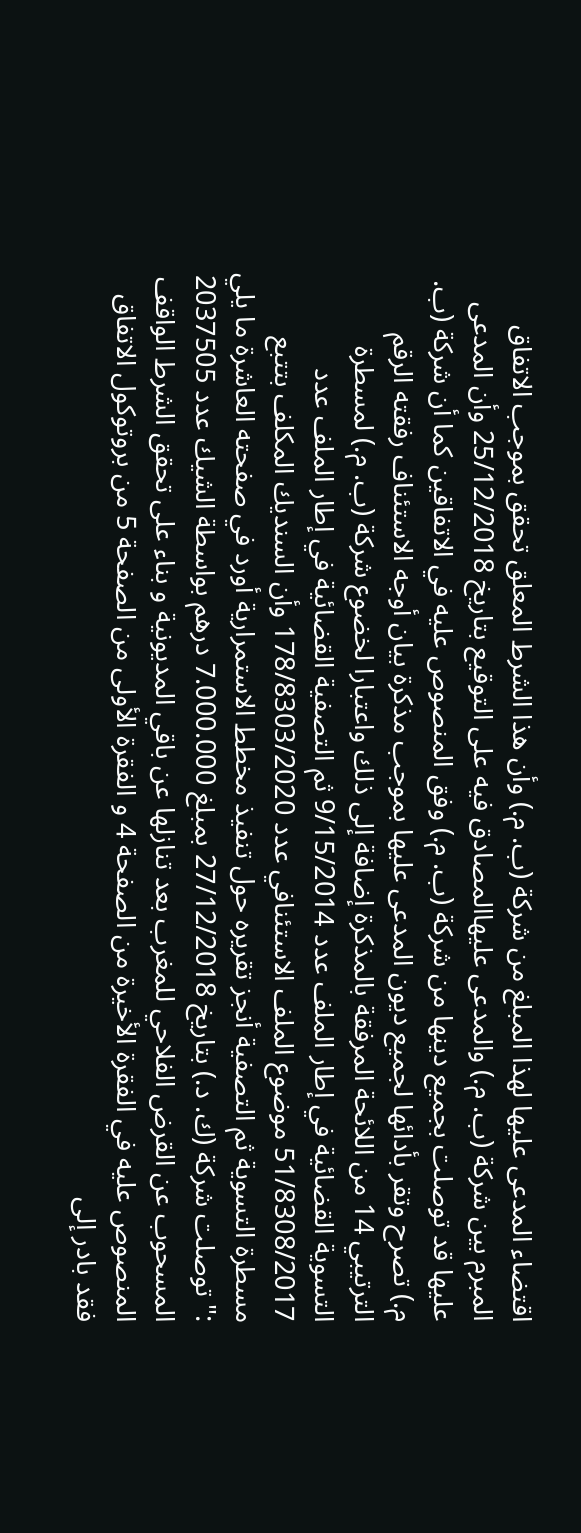اقتضاء المدعى عليها لهذا المبلغ من شركة (ب. م.) وأن هذا الشرط المعلق تحقق بموجب الاتفاق المبرم بين شركة (ب. م.) والمدعى عليهاالمصادق فيه على التوقيع بتاريخ 25/12/2018 وأن المدعى عليها قد توصلت بجميع دينها من شركة (ب. م.) وفق المنصوص عليه في الاتفاقين كما أن شركة (ب. م.) تصرح وتقر بأدائها لجميع ديون المدعى عليها بموجب مذكرة بيان أوجه الاستئناف رفقته الرقم الترتيبي 14 من اللائحة المرفقة بالمذكرة إضافة إلى ذلك واعتبارا لخضوع شركة (ب. م.) لمسطرة التسوية القضائية في إطار الملف عدد 9/15/2014 ثم التصفية القضائية في إطار الملف عدد 51/8308/2017 موضوع الملف الاستئنافي عدد 178/8303/2020 وأن السنديك المكلف بتتبع مسطرة التسوية ثم التصفية أنجز تقريره حول تنفيذ مخطط الاستمرارية أورد في صفحته العاشرة ما يلي :" توصلت شركة (ك. د.) بتاريخ 27/12/2018 بمبلغ 7.000.000 درهم بواسطة الشيك عدد 2037505 المسحوب عن القرض الفلاحي للمغرب بعد تنازلها عن باقي المديونية و بناء على تحقق الشرط الواقف المنصوص عليه في الفقرة الأخيرة من الصفحة 4 و الفقرة الأولى من الصفحة 5 من بروتوكول الاتفاق فقد بادر إلى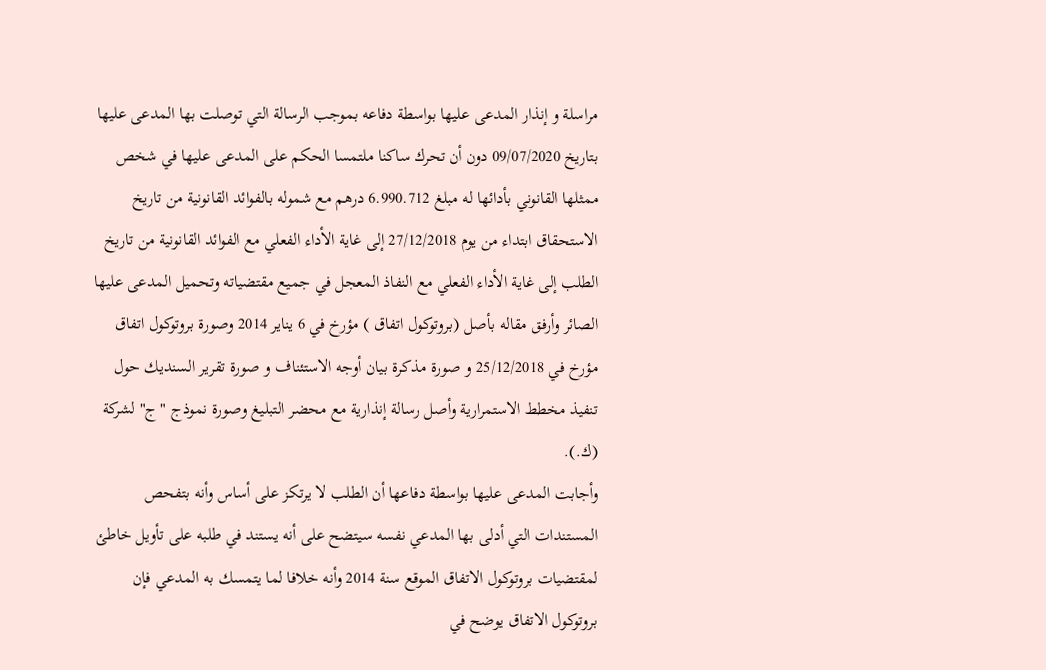مراسلة و إنذار المدعى عليها بواسطة دفاعه بموجب الرسالة التي توصلت بها المدعى عليها بتاريخ 09/07/2020 دون أن تحرك ساكنا ملتمسا الحكم على المدعى عليها في شخص ممثلها القانوني بأدائها له مبلغ 6.990.712 درهم مع شموله بالفوائد القانونية من تاريخ الاستحقاق ابتداء من يوم 27/12/2018 إلى غاية الأداء الفعلي مع الفوائد القانونية من تاريخ الطلب إلى غاية الأداء الفعلي مع النفاذ المعجل في جميع مقتضياته وتحميل المدعى عليها الصائر وأرفق مقاله بأصل (بروتوكول اتفاق ) مؤرخ في 6 يناير 2014 وصورة بروتوكول اتفاق مؤرخ في 25/12/2018 و صورة مذكرة بيان أوجه الاستئناف و صورة تقرير السنديك حول تنفيذ مخطط الاستمرارية وأصل رسالة إنذارية مع محضر التبليغ وصورة نموذج "ج" لشركة (ك.).
وأجابت المدعى عليها بواسطة دفاعها أن الطلب لا يرتكز على أساس وأنه بتفحص المستندات التي أدلى بها المدعي نفسه سيتضح على أنه يستند في طلبه على تأويل خاطئ لمقتضيات بروتوكول الاتفاق الموقع سنة 2014 وأنه خلافا لما يتمسك به المدعي فإن بروتوكول الاتفاق يوضح في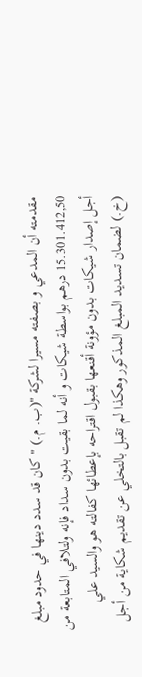مقدمته أن المدعي و بصفته مسيرا لشركة "(ب. م.) " كان قد سدد دينها في حدود مبلغ 15.301.412,50 درهم بواسطة شيكات و أنه لما بقيت بدون سداد فإنه ولتلافي المتابعة من أجل إصدار شيكات بدون مؤونة أقنعها بقبول اقتراحه بإعطائها كفالته هو والسيد علي (خ.) لضمان تسديد المبلغ المذكور وهكذا لم تقبل بالتخلي عن تقديم شكاية من أجل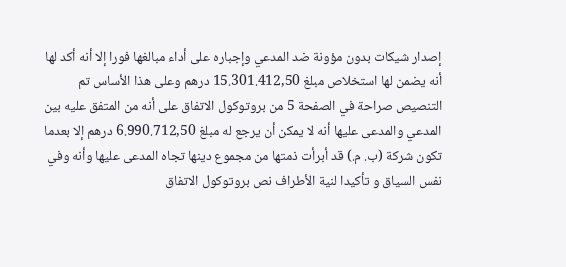إصدار شيكات بدون مؤونة ضد المدعي وإجباره على أداء مبالغها فورا إلا أنه أكد لها أنه يضمن لها استخلاص مبلغ 15.301.412,50 درهم وعلى هذا الأساس تم التنصيص صراحة في الصفحة 5 من بروتوكول الاتفاق على أنه من المتفق عليه بين المدعي والمدعى عليها أنه لا يمكن أن يرجع له مبلغ 6.990.712,50 درهم إلا بعدما تكون شركة (ب. م.) قد أبرأت ذمتها من مجموع دينها تجاه المدعى عليها وأنه وفي نفس السياق و تأكيدا لنية الأطراف نص بروتوكول الاتفاق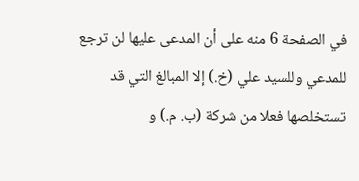في الصفحة 6 منه على أن المدعى عليها لن ترجع للمدعي وللسيد علي (خ.) إلا المبالغ التي قد تستخلصها فعلا من شركة (ب. م.) و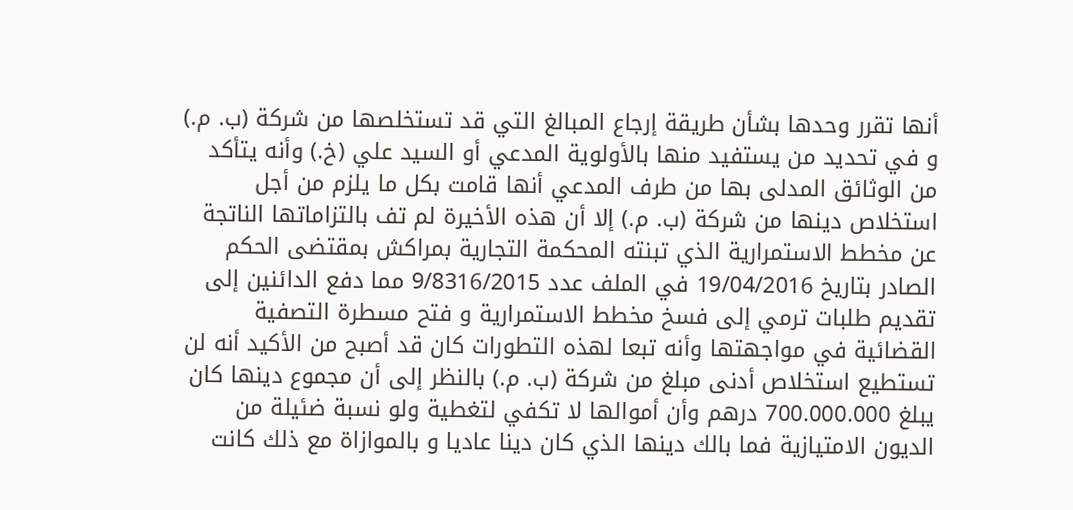أنها تقرر وحدها بشأن طريقة إرجاع المبالغ التي قد تستخلصها من شركة (ب. م.) و في تحديد من يستفيد منها بالأولوية المدعي أو السيد علي (خ.) وأنه يتأكد من الوثائق المدلى بها من طرف المدعي أنها قامت بكل ما يلزم من أجل استخلاص دينها من شركة (ب. م.) إلا أن هذه الأخيرة لم تف بالتزاماتها الناتجة عن مخطط الاستمرارية الذي تبنته المحكمة التجارية بمراكش بمقتضى الحكم الصادر بتاريخ 19/04/2016 في الملف عدد 9/8316/2015 مما دفع الدائنين إلى تقديم طلبات ترمي إلى فسخ مخطط الاستمرارية و فتح مسطرة التصفية القضائية في مواجهتها وأنه تبعا لهذه التطورات كان قد أصبح من الأكيد أنه لن تستطيع استخلاص أدنى مبلغ من شركة (ب. م.) بالنظر إلى أن مجموع دينها كان يبلغ 700.000.000 درهم وأن أموالها لا تكفي لتغطية ولو نسبة ضئيلة من الديون الامتيازية فما بالك دينها الذي كان دينا عاديا و بالموازاة مع ذلك كانت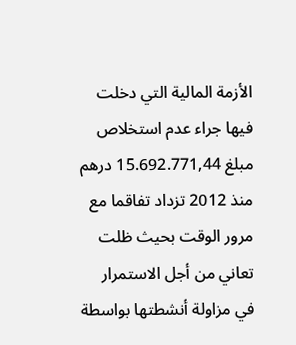الأزمة المالية التي دخلت فيها جراء عدم استخلاص مبلغ 15.692.771,44 درهم منذ 2012 تزداد تفاقما مع مرور الوقت بحيث ظلت تعاني من أجل الاستمرار في مزاولة أنشطتها بواسطة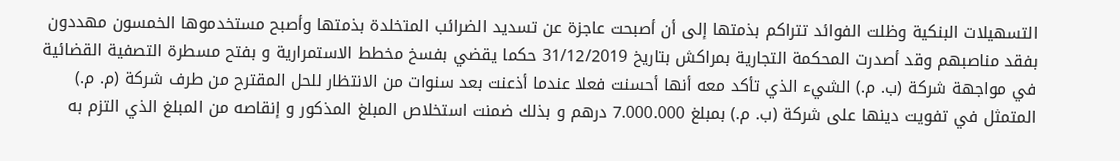التسهيلات البنكية وظلت الفوائد تتراكم بذمتها إلى أن أصبحت عاجزة عن تسديد الضرائب المتخلدة بذمتها وأصبح مستخدموها الخمسون مهددون بفقد مناصبهم وقد أصدرت المحكمة التجارية بمراكش بتاريخ 31/12/2019 حكما يقضي بفسخ مخطط الاستمرارية و بفتح مسطرة التصفية القضائية في مواجهة شركة (ب. م.) الشيء الذي تأكد معه أنها أحسنت فعلا عندما أذعنت بعد سنوات من الانتظار للحل المقترح من طرف شركة (م. م.) المتمثل في تفويت دينها على شركة (ب. م.) بمبلغ 7.000.000 درهم و بذلك ضمنت استخلاص المبلغ المذكور و إنقاصه من المبلغ الذي التزم به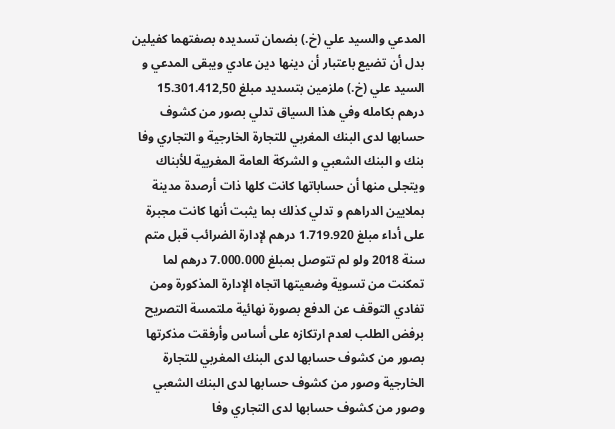المدعي والسيد علي (خ.) بضمان تسديده بصفتهما كفيلين بدل أن تضيع باعتبار أن دينها دين عادي ويبقى المدعي و السيد علي (خ.) ملزمين بتسديد مبلغ 15.301.412,50 درهم بكامله وفي هذا السياق تدلي بصور من كشوف حسابها لدى البنك المغربي للتجارة الخارجية و التجاري وفا بنك و البنك الشعبي و الشركة العامة المغربية للأبناك ويتجلى منها أن حساباتها كانت كلها ذات أرصدة مدينة بملايين الدراهم و تدلي كذلك بما يثبت أنها كانت مجبرة على أداء مبلغ 1.719.920 درهم لإدارة الضرائب قبل متم سنة 2018 ولو لم تتوصل بمبلغ 7.000.000 درهم لما تمكنت من تسوية وضعيتها اتجاه الإدارة المذكورة ومن تفادي التوقف عن الدفع بصورة نهائية ملتمسة التصريح برفض الطلب لعدم ارتكازه على أساس وأرفقت مذكرتها بصور من كشوف حسابها لدى البنك المغربي للتجارة الخارجية وصور من كشوف حسابها لدى البنك الشعبي وصور من كشوف حسابها لدى التجاري وفا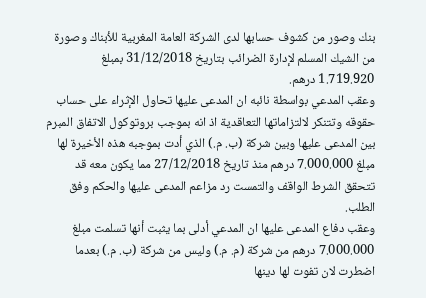بنك وصور من كشوف حسابها لدى الشركة العامة المغربية للأبناك وصورة من الشيك المسلم لإدارة الضرائب بتاريخ 31/12/2018 بمبلغ 1.719.920 درهم.
وعقب المدعي بواسطة نائبه ان المدعى عليها تحاول الإثراء على حساب حقوقه وتتنكر لالتزاماتها التعاقدية اذ انه بموجب بروتوكول الاتفاق المبرم بين المدعى عليها وبين شركة (ب. م.) الذي أدت بموجبه هذه الأخيرة لها مبلغ 7.000.000 درهم منذ تاريخ 27/12/2018 مما يكون معه قد تتحقق الشرط الواقف والتمست رد مزاعم المدعى عليها والحكم وفق الطلب.
وعقب دفاع المدعى عليها ان المدعي أدلى بما يثبت أنها تسلمت مبلغ 7.000.000 درهم من شركة (م. م.) وليس من شركة (ب. م.) بعدما اضطرت لان تفوت لها دينها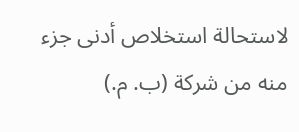لاستحالة استخلاص أدنى جزء منه من شركة (ب. م.)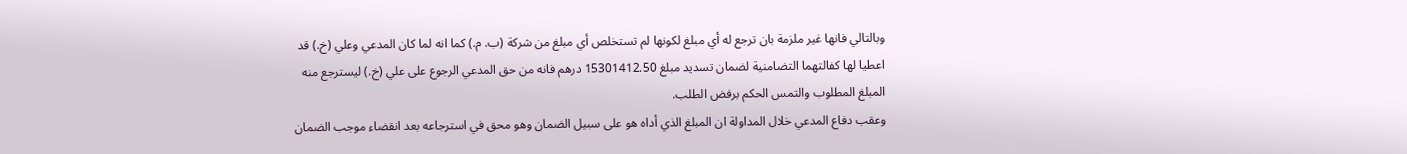وبالتالي فانها غير ملزمة بان ترجع له أي مبلغ لكونها لم تستخلص أي مبلغ من شركة (ب. م.) كما انه لما كان المدعي وعلي (خ.) قد اعطيا لها كفالتهما التضامنية لضمان تسديد مبلغ 15301412.50 درهم فانه من حق المدعي الرجوع على علي (خ.) ليسترجع منه المبلغ المطلوب والتمس الحكم برفض الطلب.
وعقب دفاع المدعي خلال المداولة ان المبلغ الذي أداه هو على سبيل الضمان وهو محق في استرجاعه بعد انقضاء موجب الضمان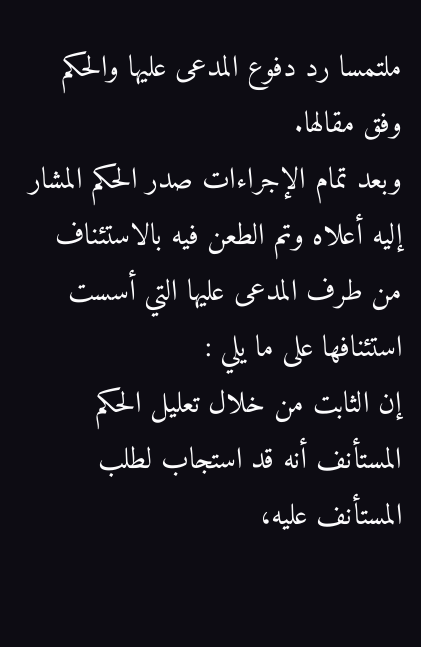ملتمسا رد دفوع المدعى عليها والحكم وفق مقالها.
وبعد تمام الإجراءات صدر الحكم المشار إليه أعلاه وتم الطعن فيه بالاستئناف من طرف المدعى عليها التي أسست استئنافها على ما يلي :
إن الثابت من خلال تعليل الحكم المستأنف أنه قد استجاب لطلب المستأنف عليه،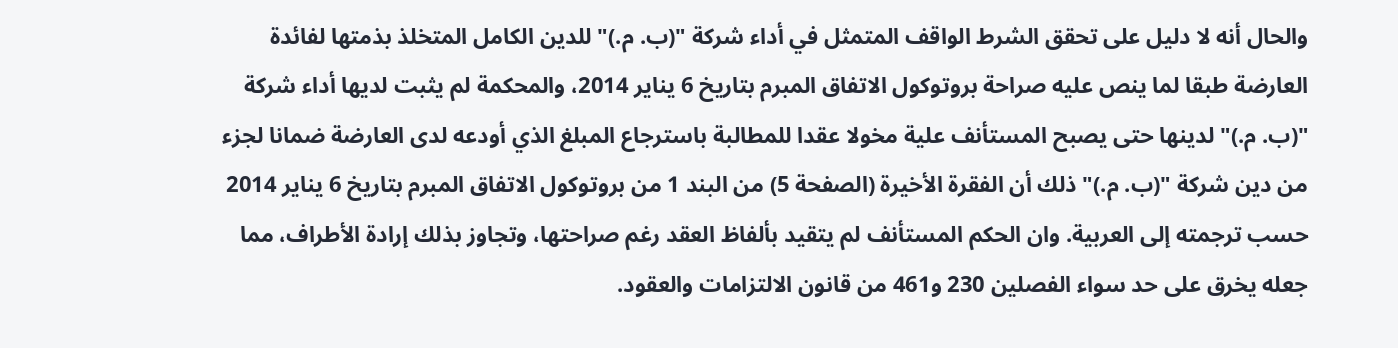والحال أنه لا دليل على تحقق الشرط الواقف المتمثل في أداء شركة "(ب. م.)" للدين الكامل المتخلذ بذمتها لفائدة العارضة طبقا لما ينص عليه صراحة بروتوكول الاتفاق المبرم بتاريخ 6 يناير 2014، والمحكمة لم يثبت لديها أداء شركة "(ب. م.)" لدينها حتى يصبح المستأنف علية مخولا عقدا للمطالبة باسترجاع المبلغ الذي أودعه لدى العارضة ضمانا لجزء من دين شركة "(ب. م.)" ذلك أن الفقرة الأخيرة (الصفحة 5) من البند 1 من بروتوكول الاتفاق المبرم بتاريخ 6 يناير 2014 حسب ترجمته إلى العربية. وان الحكم المستأنف لم يتقيد بألفاظ العقد رغم صراحتها، وتجاوز بذلك إرادة الأطراف، مما جعله يخرق على حد سواء الفصلين 230 و461 من قانون الالتزامات والعقود.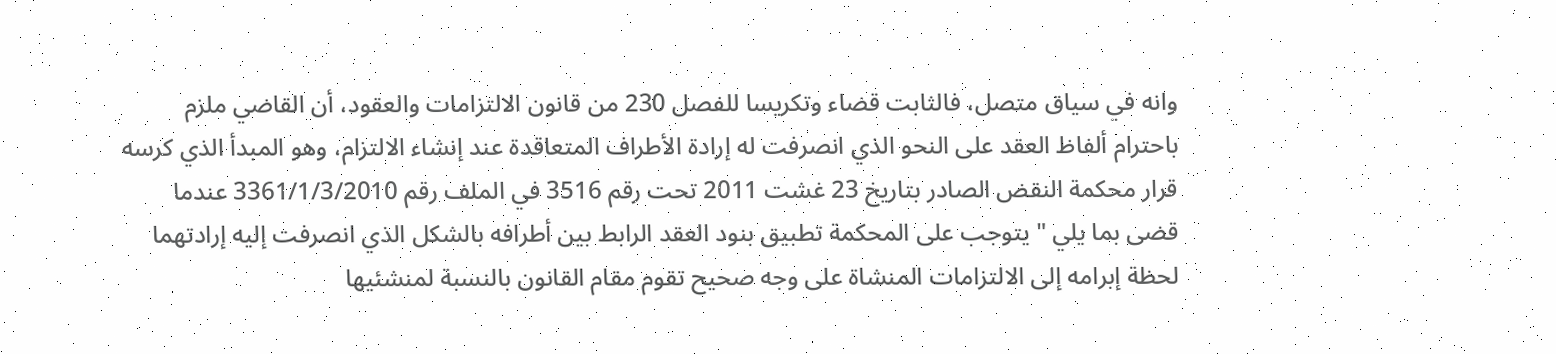وانه في سياق متصل، فالثابت قضاء وتكريسا للفصل 230 من قانون الالتزامات والعقود، أن القاضي ملزم باحترام ألفاظ العقد على النحو الذي انصرفت له إرادة الأطراف المتعاقدة عند إنشاء الالتزام، وهو المبدأ الذي كرسه قرار محكمة النقض الصادر بتاريخ 23 غشت 2011 تحت رقم 3516 في الملف رقم 3361/1/3/2010 عندما قضى بما يلي " يتوجب على المحكمة تطبيق بنود العقد الرابط بين أطرافه بالشكل الذي انصرفت إليه إرادتهما لحظة إبرامه إلى الالتزامات المنشاة على وجه صحيح تقوم مقام القانون بالنسبة لمنشئيها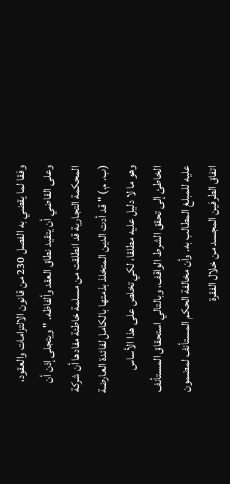وفقا لما يقضي به الفصل 230 من قانون الالتزامات والعقود، وعلى القاضي أن يتقيد نطاق العقد وألفاظه. " ويتجلى إذن أن المحكمة التجارية قد انطلقت من مسلمة خاطئة مفادها أن شركة (ب. م.) " قد أدت الدين المتخلذ بذمتها بالكامل لفائدة العارضة وهو ما لا دليل عليه مطلقا، لكي تخلص على هذا الأساس الخاطئ إلى تحقق الشرط الواقف، وبالتالي استحقاق المستأنف عليه للمبلغ المطالب به. وأن مخالفة الحكم المستأنف لمضمون اتفاق الطرفين المجسد من خلال الفقرة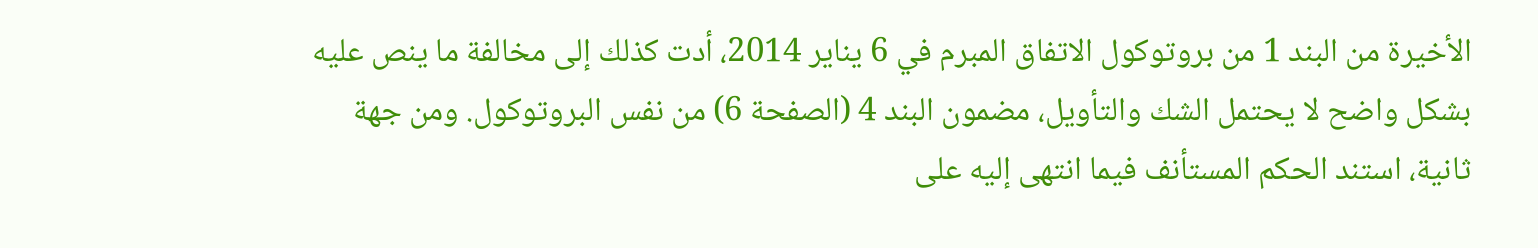الأخيرة من البند 1 من بروتوكول الاتفاق المبرم في 6 يناير 2014، أدت كذلك إلى مخالفة ما ينص عليه بشكل واضح لا يحتمل الشك والتأويل، مضمون البند 4 (الصفحة 6) من نفس البروتوكول. ومن جهة ثانية، استند الحكم المستأنف فيما انتهى إليه على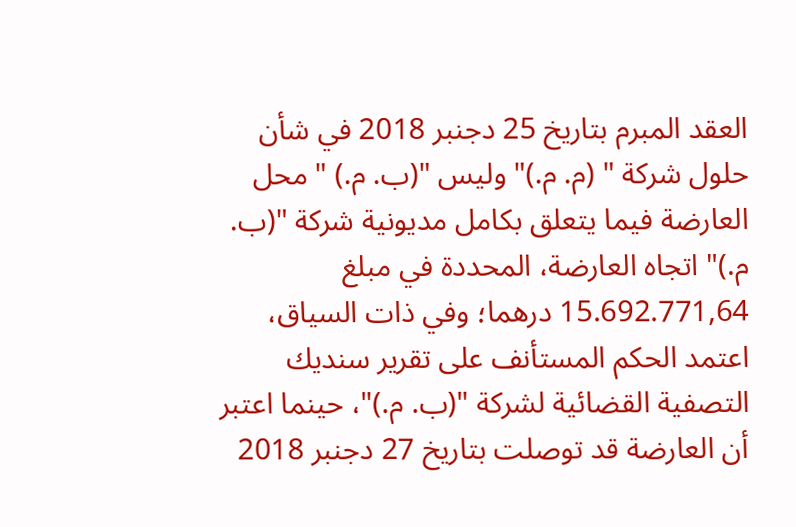العقد المبرم بتاريخ 25 دجنبر 2018 في شأن حلول شركة " (م. م.)" وليس "(ب. م.) " محل العارضة فيما يتعلق بكامل مديونية شركة "(ب. م.)" اتجاه العارضة، المحددة في مبلغ 15.692.771,64 درهما؛ وفي ذات السياق، اعتمد الحكم المستأنف على تقرير سنديك التصفية القضائية لشركة "(ب. م.)"، حينما اعتبر أن العارضة قد توصلت بتاريخ 27 دجنبر 2018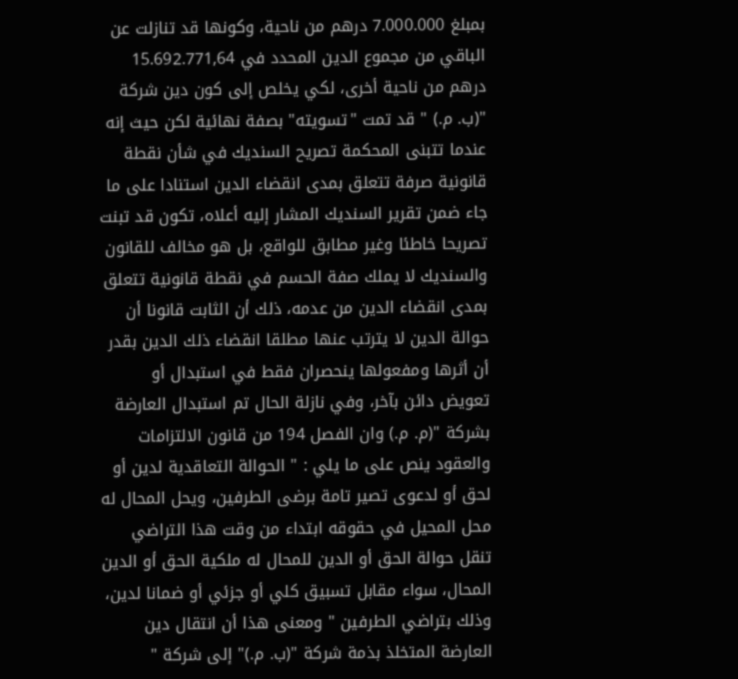بمبلغ 7.000.000 درهم من ناحية، وكونها قد تنازلت عن الباقي من مجموع الدين المحدد في 15.692.771,64 درهم من ناحية أخرى، لكي يخلص إلى كون دين شركة "(ب. م.) " قد تمت "تسويته" بصفة نهائية لكن حيث إنه عندما تتبنى المحكمة تصريح السنديك في شأن نقطة قانونية صرفة تتعلق بمدى انقضاء الدين استنادا على ما جاء ضمن تقرير السنديك المشار إليه أعلاه، تكون قد تبنت تصريحا خاطئا وغير مطابق للواقع، بل هو مخالف للقانون والسنديك لا يملك صفة الحسم في نقطة قانونية تتعلق بمدى انقضاء الدين من عدمه، ذلك أن الثابت قانونا أن حوالة الدين لا يترتب عنها مطلقا انقضاء ذلك الدين بقدر أن أثرها ومفعولها ينحصران فقط في استبدال أو تعويض دائن بآخر، وفي نازلة الحال تم استبدال العارضة بشركة "(م. م.) وان الفصل 194 من قانون الالتزامات والعقود ينص على ما يلي : " الحوالة التعاقدية لدين أو لحق أو لدعوى تصير تامة برضى الطرفين، ويحل المحال له محل المحيل في حقوقه ابتداء من وقت هذا التراضي تنقل حوالة الحق أو الدين للمحال له ملكية الحق أو الدين المحال، سواء مقابل تسبيق كلي أو جزئي أو ضمانا لدين، وذلك بتراضي الطرفين " ومعنى هذا أن انتقال دين العارضة المتخلذ بذمة شركة "(ب. م.)" إلى شركة "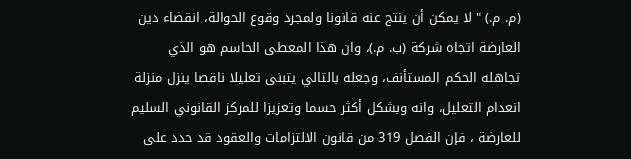(م. م.) " لا يمكن أن ينتج عنه قانونا ولمجرد وقوع الحوالة، انقضاء دين العارضة اتجاه شركة (ب. م.)، وان هذا المعطى الحاسم هو الذي تجاهله الحكم المستأنف، وجعله بالتالي يتبنى تعليلا ناقصا ينزل منزلة انعدام التعليل، وانه وبشكل أكثر حسما وتعزيزا للمركز القانوني السليم للعارضة ، فإن الفصل 319 من قانون الالتزامات والعقود قد حدد على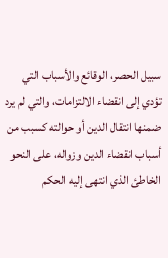سبيل الحصر، الوقائع والأسباب التي تؤدي إلى انقضاء الالتزامات، والتي لم يرد ضمنها انتقال الدين أو حوالته كسبب من أسباب انقضاء الدين وزواله، على النحو الخاطئ الذي انتهى إليه الحكم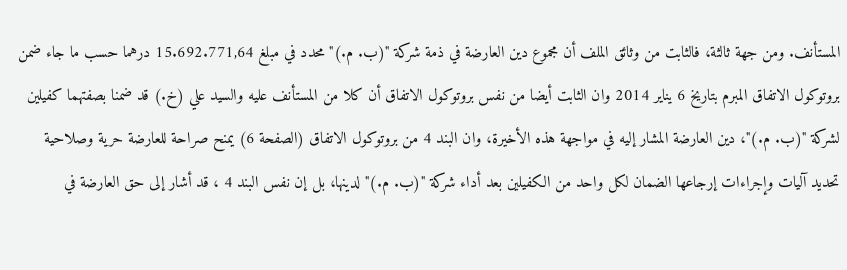المستأنف. ومن جهة ثالثة، فالثابت من وثائق الملف أن مجموع دين العارضة في ذمة شركة "(ب. م.)" محدد في مبلغ 15.692.771,64 درهما حسب ما جاء ضمن بروتوكول الاتفاق المبرم بتاريخ 6 يناير 2014 وان الثابت أيضا من نفس بروتوكول الاتفاق أن كلا من المستأنف عليه والسيد علي (خ.) قد ضمنا بصفتهما كفيلين لشركة "(ب. م.)"، دین العارضة المشار إليه في مواجهة هذه الأخيرة، وان البند 4 من بروتوكول الاتفاق (الصفحة 6) يمنح صراحة للعارضة حرية وصلاحية تحديد آليات وإجراءات إرجاعها الضمان لكل واحد من الكفيلين بعد أداء شركة "(ب. م.)" لدينها، بل إن نفس البند 4 ، قد أشار إلى حق العارضة في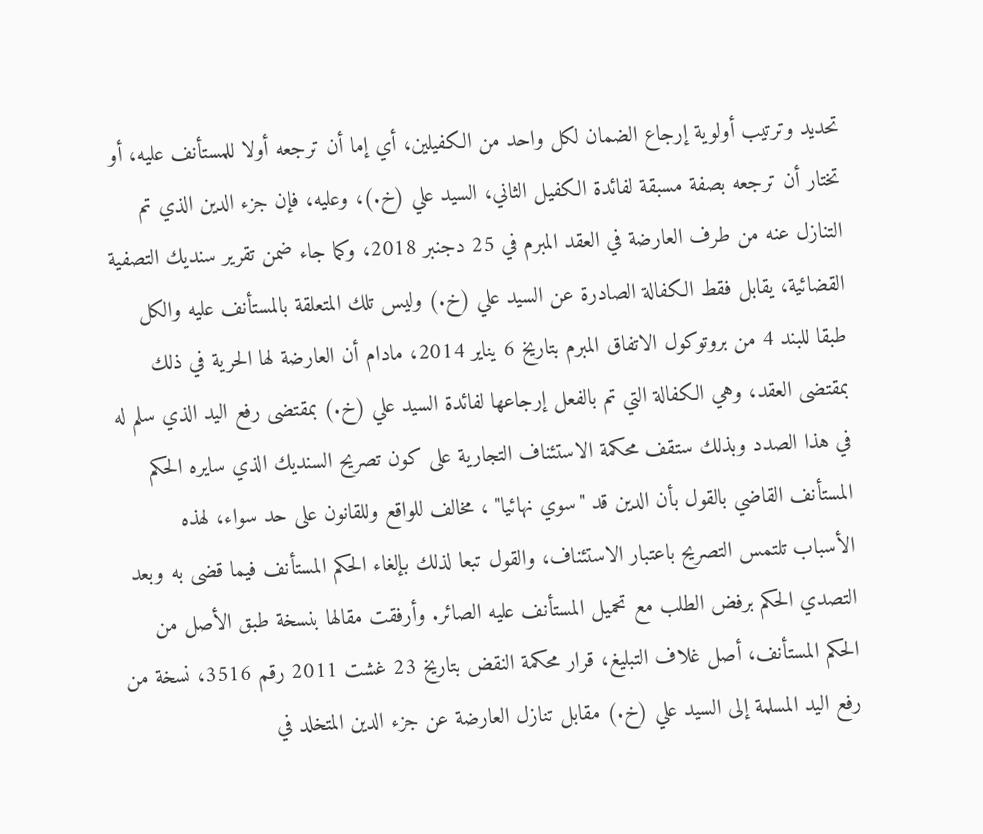تحديد وترتيب أولوية إرجاع الضمان لكل واحد من الكفيلين، أي إما أن ترجعه أولا للمستأنف عليه، أو تختار أن ترجعه بصفة مسبقة لفائدة الكفيل الثاني، السيد علي (خ.)، وعليه، فإن جزء الدين الذي تم التنازل عنه من طرف العارضة في العقد المبرم في 25 دجنبر 2018، وكما جاء ضمن تقرير سنديك التصفية القضائية، يقابل فقط الكفالة الصادرة عن السيد علي (خ.) وليس تلك المتعلقة بالمستأنف عليه والكل طبقا للبند 4 من بروتوكول الاتفاق المبرم بتاريخ 6 يناير 2014، مادام أن العارضة لها الحرية في ذلك بمقتضى العقد، وهي الكفالة التي تم بالفعل إرجاعها لفائدة السيد علي (خ.) بمقتضی رفع اليد الذي سلم له في هذا الصدد وبذلك ستقف محكمة الاستئناف التجارية على كون تصريح السنديك الذي سايره الحكم المستأنف القاضي بالقول بأن الدين قد "سوي نهائيا" ، مخالف للواقع وللقانون على حد سواء، لهذه الأسباب تلتمس التصريح باعتبار الاستئناف، والقول تبعا لذلك بإلغاء الحكم المستأنف فيما قضی به وبعد التصدي الحكم برفض الطلب مع تحميل المستأنف عليه الصائر. وأرفقت مقالها بنسخة طبق الأصل من الحكم المستأنف، أصل غلاف التبليغ، قرار محكمة النقض بتاريخ 23 غشت 2011 رقم 3516، نسخة من رفع اليد المسلمة إلى السيد علي (خ.) مقابل تنازل العارضة عن جزء الدين المتخلد في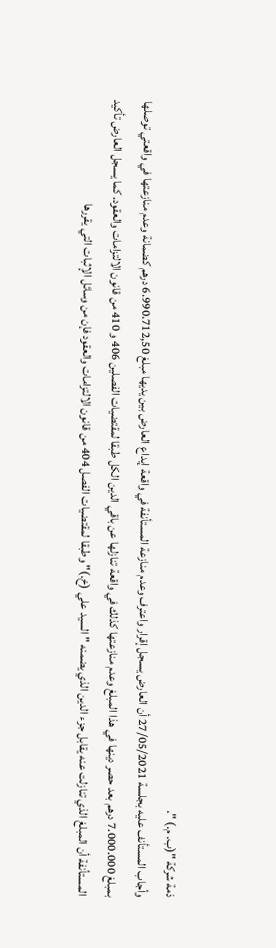ذمة شركة "(ب. م.) ".
وأجاب المستأنف عليه بجلسة 27/05/2021 أن العارض يسجل إقرار واعترف وعدم منازعة المستأنفة في واقعة إيداع العارض بین يديها مبلغ 6.990.712,50 درهم كضمانة وعدم منازعتها في واقعتي توصلها بمبلغ 7.000.000 درهم بعد حصر دينها في هذا المبلغ وعدم منازعتها كذلك في واقعة تنازلها عن باقي الدين الكل طبقا لمقتضيات الفصلين 406 و 410 من قانون الالتزامات والعقود. كما يسجل العارض تأكيد المستأنفة أن المبلغ الذي تنازلت عنه يقابل جزء الدين الذي يضمنه " السيد علي (خ.)" وطبقا لمقتضيات الفصل 404 من قانون الالتزامات والعقود فإن من وسائل الإثبات التي يقررها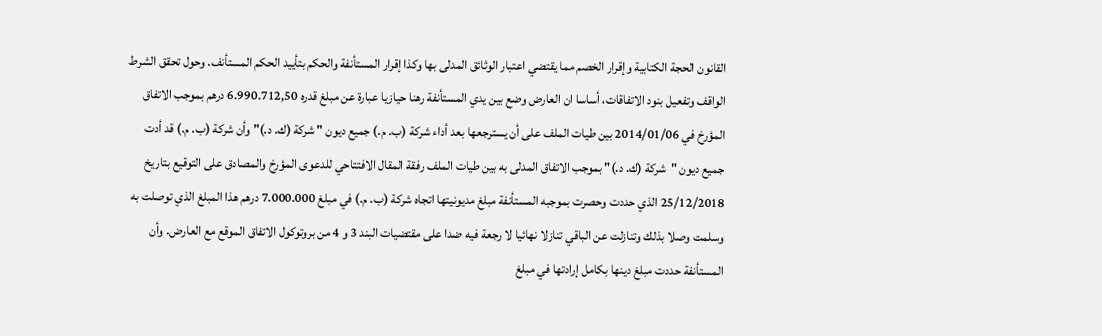القانون الحجة الكتابية وإقرار الخصم مما يقتضي اعتبار الوثائق المدلى بها وكذا إقرار المستأنفة والحكم بتأييد الحكم المستأنف. وحول تحقق الشرط الواقف وتفعيل بنود الاتفاقات، أساسا ان العارض وضع بين يدي المستأنفة رهنا حيازيا عبارة عن مبلغ قدره 6.990.712,50 درهم بموجب الاتفاق المؤرخ في 2014/01/06 بين طيات الملف على أن يسترجعها بعد أداء شركة (ب. م.) جميع ديون " شركة (ك. د.)" وأن شركة (ب. م.) قد أدت جميع ديون "شركة (ك. د.)" بموجب الاتفاق المدلى به بين طيات الملف رفقة المقال الافتتاحي للدعوى المؤرخ والمصادق على التوقيع بتاریخ 25/12/2018 الذي حددت وحصرت بموجبه المستأنفة مبلغ مديونيتها اتجاه شركة (ب. م.) في مبلغ 7.000.000 درهم هذا المبلغ الذي توصلت به وسلمت وصلا بذلك وتنازلت عن الباقي تنازلا نهائيا لا رجعة فيه ضدا على مقتضيات البند 3 و 4 من بروتوكول الاتفاق الموقع مع العارض. وأن المستأنفة حددت مبلغ دينها بكامل إرادتها في مبلغ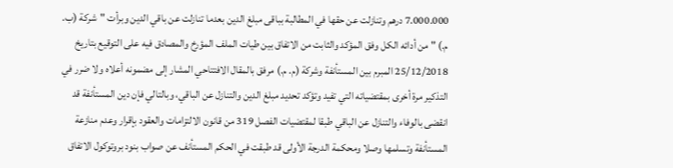7.000.000 درهم وتنازلت عن حقها في المطالبة بباقی مبلغ الدين بعدما تنازلت عن باقي الدين وبرأت "شركة (ب. م.) " من أدائه الكل وفق المؤكد والثابت من الاتفاق بين طيات الملف المؤرخ والمصادق فيه على التوقيع بتاریخ 25/12/2018 المبرم بين المستأنفة وشركة (م. م.) مرفق بالمقال الافتتاحي المشار إلى مضمونه أعلاه ولا ضرر في التذكير مرة أخرى بمقتضياته التي تفيد وتؤكد تحديد مبلغ الدين والتنازل عن الباقي، وبالتالي فإن دين المستأنفة قد انقضى بالوفاء والتنازل عن الباقي طبقا لمقتضيات الفصل 319 من قانون الالتزامات والعقود بإقرار وعدم منازعة المستأنفة وتسلمها وصلا ومحكمة الدرجة الأولى قد طبقت في الحكم المستأنف عن صواب بنود بروتوكول الاتفاق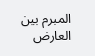المبرم بين العارض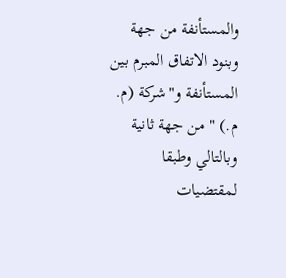والمستأنفة من جهة وبنود الاتفاق المبرم بين المستأنفة و"شركة (م. م.) " من جهة ثانية وبالتالي وطبقا لمقتضيات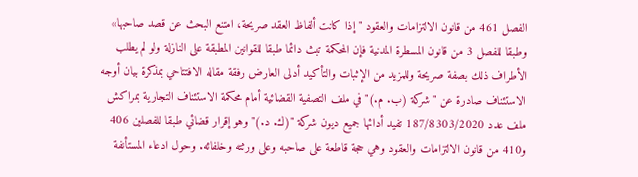الفصل 461 من قانون الالتزامات والعقود " إذا كانت ألفاظ العقد صريحة، امتنع البحث عن قصد صاحبها» وطبقا للفصل 3 من قانون المسطرة المدنية فإن المحكمة تبث دائما طبقا للقوانين المطبقة على النازلة ولو لم يطلب الأطراف ذلك بصفة صريحة وللمزيد من الإثبات والتأكيد أدلى العارض رفقة مقاله الافتتاحي بمذكرة بيان أوجه الاستئناف صادرة عن "شركة (ب. م.)" في ملف التصفية القضائية أمام محكمة الاستئناف التجارية بمراكش ملف عدد 187/8303/2020 تفيد أدائها جميع ديون شركة "(ك. د.)" وهو إقرار قضائي طبقا للفصلين 406 و410 من قانون الالتزامات والعقود وهي حجة قاطعة على صاحبه وعلى ورثته وخلفائه. وحول ادعاء المستأنفة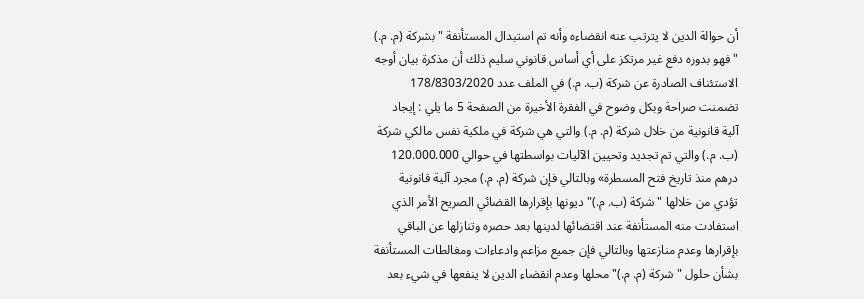أن حوالة الدين لا يترتب عنه انقضاءه وأنه تم استبدال المستأنفة "بشركة (م. م.) " فهو بدوره دفع غير مرتكز على أي أساس قانوني سليم ذلك أن مذكرة بيان أوجه الاستئناف الصادرة عن شركة (ب. م.) في الملف عدد 178/8303/2020 تضمنت صراحة وبكل وضوح في الفقرة الأخيرة من الصفحة 5 ما يلي : إیجاد آلية قانونية من خلال شركة (م. م.) والتي هي شركة في ملكية نفس مالكي شركة (ب. م.) والتي تم تجديد وتحيين الآليات بواسطتها في حوالي 120.000.000 درهم منذ تاريخ فتح المسطرة» وبالتالي فإن شركة (م. م.) مجرد آلية قانونية تؤدي من خلالها "شركة (ب. م.)" ديونها بإقرارها القضائي الصريح الأمر الذي استفادت منه المستأنفة عند اقتضائها لدينها بعد حصره وتنازلها عن الباقي بإقرارها وعدم منازعتها وبالتالي فإن جميع مزاعم وادعاءات ومغالطات المستأنفة بشأن حلول "شركة (م. م.)" محلها وعدم انقضاء الدين لا ينفعها في شيء بعد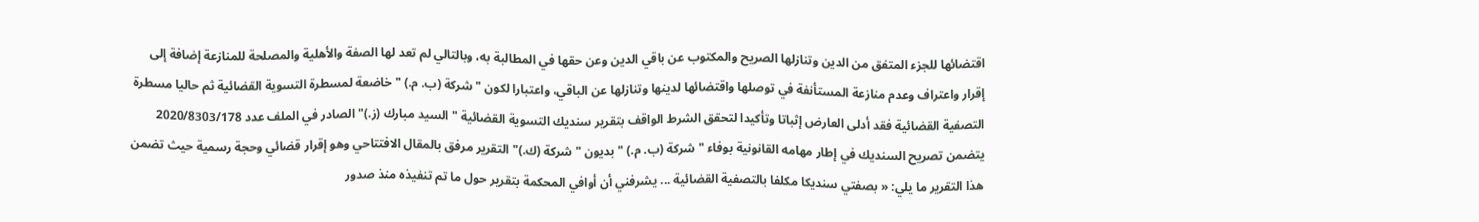اقتضائها للجزء المتفق من الدين وتنازلها الصريح والمكتوب عن باقي الدين وعن حقها في المطالبة به، وبالتالي لم تعد لها الصفة والأهلية والمصلحة للمنازعة إضافة إلى إقرار واعتراف وعدم منازعة المستأنفة في توصلها واقتضائها لدينها وتنازلها عن الباقي، واعتبارا لكون "شركة (ب. م.) " خاضعة لمسطرة التسوية القضائية ثم حاليا مسطرة التصفية القضائية فقد أدلى العارض إثباتا وتأكيدا لتحقق الشرط الواقف بتقرير سنديك التسوية القضائية " السيد مبارك (ز.)" الصادر في الملف عدد 2020/8303/178 يتضمن تصريح السنديك في إطار مهامه القانونية بوفاء "شركة (ب. م.) " بدیون "شركة (ك.)" التقرير مرفق بالمقال الافتتاحي وهو إقرار قضائي وحجة رسمية حيث تضمن هذا التقرير ما يلي: « بصفتي سنديكا مكلفا بالتصفية القضائية ... يشرفني أن أوافي المحكمة بتقرير حول ما تم تنفيذه منذ صدور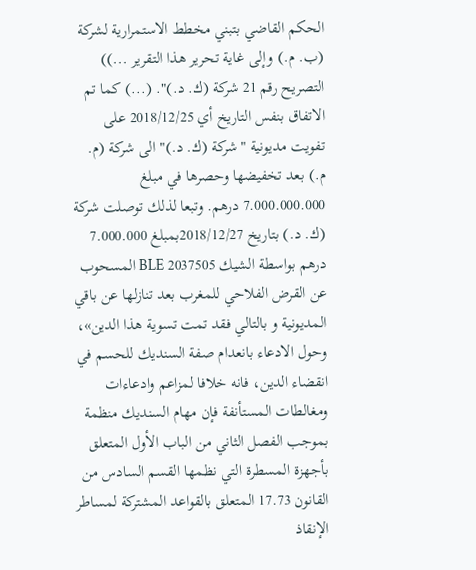الحكم القاضي بتبني مخطط الاستمرارية لشركة (ب. م.) وإلى غاية تحرير هذا التقرير ...)) التصريح رقم 21 شركة (ك. د.)". (...) كما تم الاتفاق بنفس التاريخ أي 2018/12/25 على تفويت مديونية "شركة (ك. د.)" الى شركة (م. م.) بعد تخفيضها وحصرها في مبلغ 7.000.000.000 درهم. وتبعا لذلك توصلت شركة (ك. د.) بتاريخ 2018/12/27بمبلغ 7.000.000 درهم بواسطة الشيك 2037505 BLE المسحوب عن القرض الفلاحي للمغرب بعد تنازلها عن باقي المديونية و بالتالي فقد تمت تسوية هذا الدين»، وحول الادعاء بانعدام صفة السنديك للحسم في انقضاء الدين، فانه خلافا لمزاعم وادعاءات ومغالطات المستأنفة فإن مهام السنديك منظمة بموجب الفصل الثاني من الباب الأول المتعلق بأجهزة المسطرة التي نظمها القسم السادس من القانون 17.73 المتعلق بالقواعد المشتركة لمساطر الإنقاذ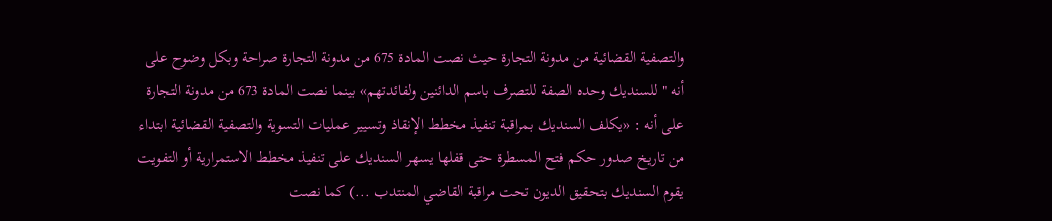والتصفية القضائية من مدونة التجارة حيث نصت المادة 675 من مدونة التجارة صراحة وبكل وضوح على أنه " للسنديك وحده الصفة للتصرف باسم الدائنين ولفائدتهم» بينما نصت المادة 673 من مدونة التجارة على أنه : «يكلف السنديك بمراقبة تنفيذ مخطط الإنقاذ وتسيير عمليات التسوية والتصفية القضائية ابتداء من تاريخ صدور حكم فتح المسطرة حتى قفلها يسهر السنديك على تنفيذ مخطط الاستمرارية أو التفويت يقوم السنديك بتحقيق الديون تحت مراقبة القاضي المنتدب ...) كما نصت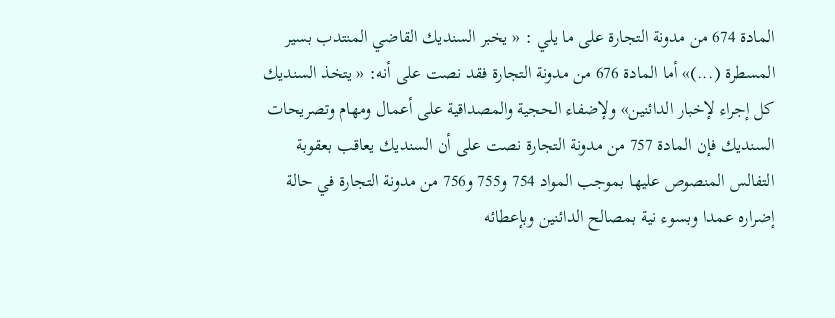المادة 674 من مدونة التجارة على ما يلي : « يخبر السنديك القاضي المنتدب بسير المسطرة (...)» أما المادة 676 من مدونة التجارة فقد نصت على أنه: « يتخذ السنديك كل إجراء لإخبار الدائنين» ولإضفاء الحجية والمصداقية على أعمال ومهام وتصريحات السنديك فإن المادة 757 من مدونة التجارة نصت على أن السنديك يعاقب بعقوبة التفالس المنصوص عليها بموجب المواد 754 و755 و756 من مدونة التجارة في حالة إضراره عمدا وبسوء نية بمصالح الدائنين وبإعطائه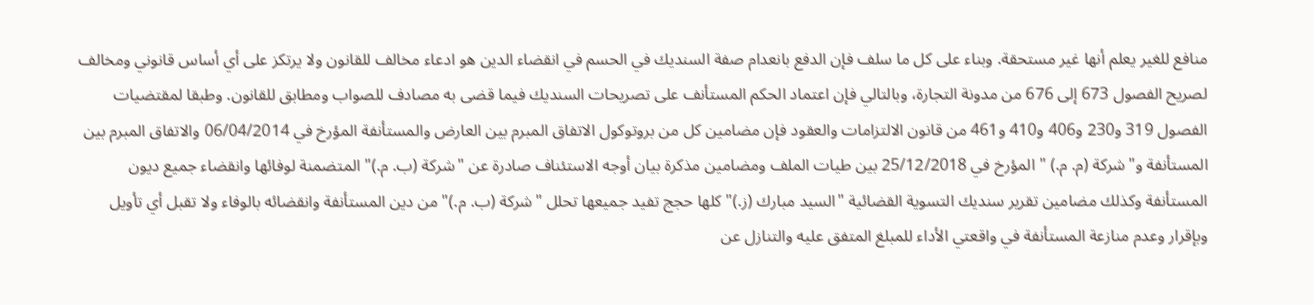منافع للغير يعلم أنها غير مستحقة. وبناء على كل ما سلف فإن الدفع بانعدام صفة السنديك في الحسم في انقضاء الدين هو ادعاء مخالف للقانون ولا يرتكز على أي أساس قانوني ومخالف لصريح الفصول 673 إلى 676 من مدونة التجارة، وبالتالي فإن اعتماد الحكم المستأنف على تصريحات السنديك فيما قضى به مصادف للصواب ومطابق للقانون. وطبقا لمقتضيات الفصول 319 و230 و406 و410 و461 من قانون الالتزامات والعقود فإن مضامين كل من بروتوكول الاتفاق المبرم بين العارض والمستأنفة المؤرخ في 06/04/2014 والاتفاق المبرم بين المستأنفة و"شركة (م. م.) " المؤرخ في 25/12/2018 بين طيات الملف ومضامین مذكرة بيان أوجه الاستئناف صادرة عن "شركة (ب. م.)" المتضمنة لوفائها وانقضاء جميع ديون المستأنفة وكذلك مضامین تقریر سنديك التسوية القضائية "السيد مبارك (ز.)" كلها حجج تفيد جميعها تحلل "شركة (ب. م.)" من دين المستأنفة وانقضائه بالوفاء ولا تقبل أي تأویل وبإقرار وعدم منازعة المستأنفة في واقعتي الأداء للمبلغ المتفق عليه والتنازل عن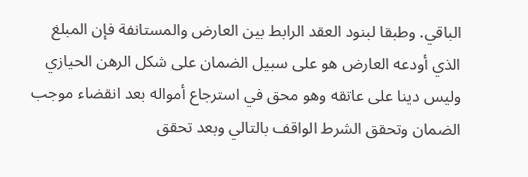الباقي. وطبقا لبنود العقد الرابط بين العارض والمستانفة فإن المبلغ الذي أودعه العارض هو على سبيل الضمان على شكل الرهن الحيازي وليس دينا على عاتقه وهو محق في استرجاع أمواله بعد انقضاء موجب الضمان وتحقق الشرط الواقف بالتالي وبعد تحقق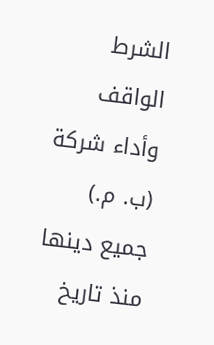الشرط الواقف وأداء شركة (ب. م.) جميع دينها منذ تاريخ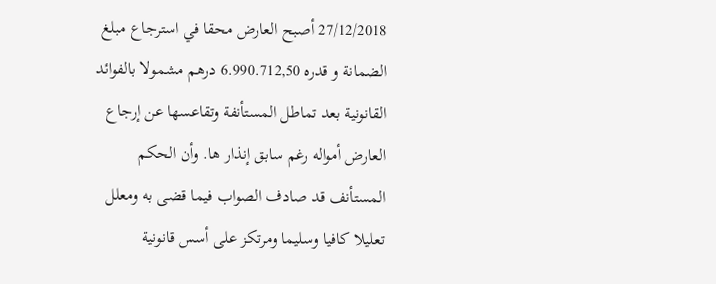27/12/2018 أصبح العارض محقا في استرجاع مبلغ الضمانة و قدره 6.990.712,50 درهم مشمولا بالفوائد القانونية بعد تماطل المستأنفة وتقاعسها عن إرجاع العارض أمواله رغم سابق إنذار ها. وأن الحكم المستأنف قد صادف الصواب فيما قضى به ومعلل تعليلا كافيا وسلیما ومرتكز على أسس قانونية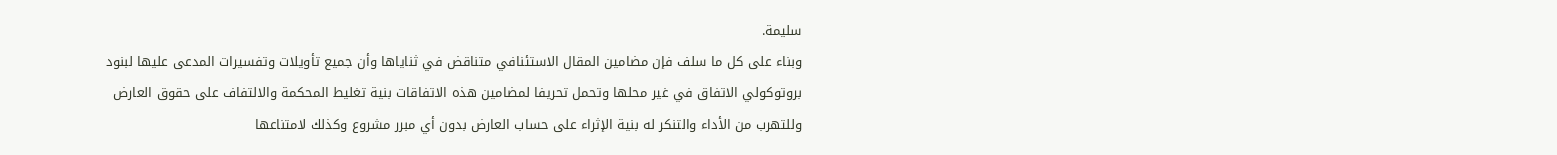سليمة.
وبناء على كل ما سلف فإن مضامين المقال الاستئنافي متناقض في ثناياها وأن جميع تأويلات وتفسيرات المدعى عليها لبنود بروتوكولي الاتفاق في غير محلها وتحمل تحريفا لمضامين هذه الاتفاقات بنية تغليط المحكمة والالتفاف على حقوق العارض وللتهرب من الأداء والتنكر له بنية الإثراء على حساب العارض بدون أي مبرر مشروع وكذلك لامتناعها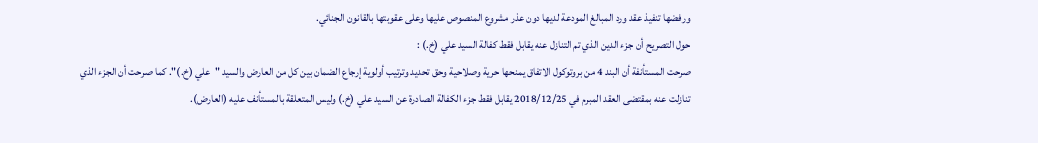ورفضها تنفيذ عقد ورد المبالغ المودعة لديها دون عذر مشروع المنصوص عليها وعلى عقوبتها بالقانون الجنائي.
حول التصريح أن جزء الدين الذي تم التنازل عنه يقابل فقط كفالة السيد علي (خ.) :
صرحت المستأنفة أن البند 4 من بروتوكول الاتفاق يمنحها حرية وصلاحية وحق تحديد وترتیب أولوية إرجاع الضمان بين كل من العارض والسيد "علي (خ.)". كما صرحت أن الجزء الذي تنازلت عنه بمقتضى العقد المبرم في 2018/12/25 يقابل فقط جزء الكفالة الصادرة عن السيد علي (خ.) وليس المتعلقة بالمستأنف عليه (العارض).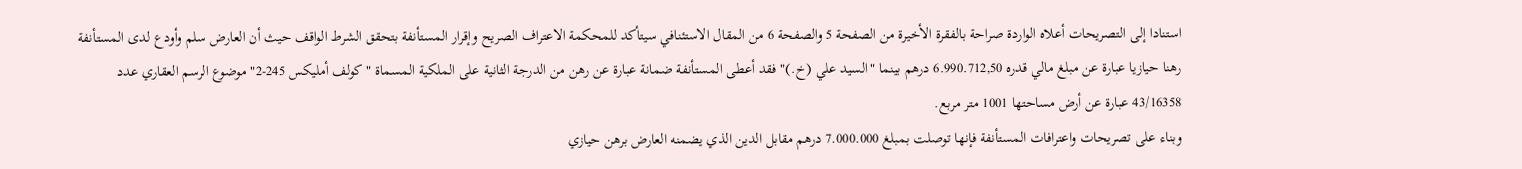استنادا إلى التصريحات أعلاه الواردة صراحة بالفقرة الأخيرة من الصفحة 5 والصفحة 6 من المقال الاستئنافي سيتأكد للمحكمة الاعتراف الصريح وإقرار المستأنفة بتحقق الشرط الواقف حيث أن العارض سلم وأودع لدى المستأنفة رهنا حيازيا عبارة عن مبلغ مالي قدره 6.990.712,50 درهم بينما "السيد علي (خ.)" فقد أعطى المستأنفة ضمانة عبارة عن رهن من الدرجة الثانية على الملكية المسماة "كولف أمليكس 245-2" موضوع الرسم العقاري عدد 43/16358 عبارة عن أرض مساحتها 1001 متر مربع.
وبناء على تصريحات واعترافات المستأنفة فإنها توصلت بمبلغ 7.000.000 درهم مقابل الدين الذي يضمنه العارض برهن حيازي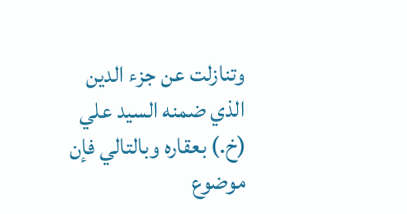وتنازلت عن جزء الدين الذي ضمنه السيد علي (خ.) بعقاره وبالتالي فإن موضوع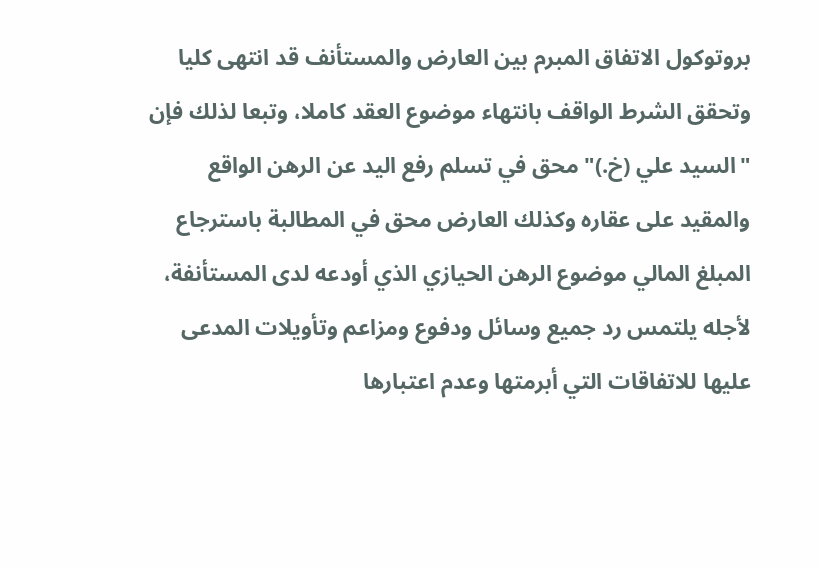بروتوكول الاتفاق المبرم بين العارض والمستأنف قد انتهى كليا وتحقق الشرط الواقف بانتهاء موضوع العقد كاملا، وتبعا لذلك فإن "السيد علي (خ.)" محق في تسلم رفع اليد عن الرهن الواقع والمقيد على عقاره وكذلك العارض محق في المطالبة باسترجاع المبلغ المالي موضوع الرهن الحيازي الذي أودعه لدى المستأنفة، لأجله يلتمس رد جميع وسائل ودفوع ومزاعم وتأويلات المدعى عليها للاتفاقات التي أبرمتها وعدم اعتبارها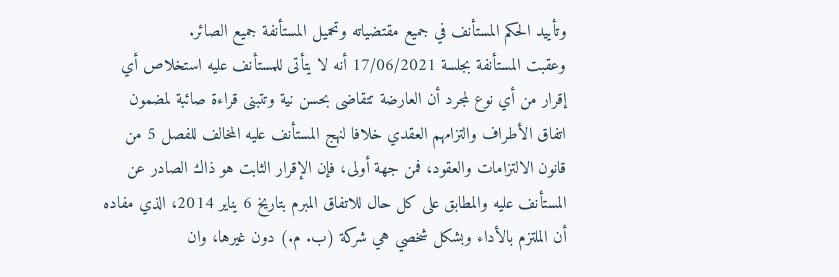وتأييد الحكم المستأنف في جميع مقتضياته وتحميل المستأنفة جميع الصائر.
وعقبت المستأنفة بجلسة 17/06/2021 أنه لا يتأتى للمستأنف عليه استخلاص أي إقرار من أي نوع لمجرد أن العارضة تتقاضى بحسن نية وتتبنى قراءة صائبة لمضمون اتفاق الأطراف والتزامهم العقدي خلافا لنهج المستأنف عليه المخالف للفصل 5 من قانون الالتزامات والعقود، فمن جهة أولى، فإن الإقرار الثابت هو ذاك الصادر عن المستأنف عليه والمطابق على كل حال للاتفاق المبرم بتاريخ 6 يناير 2014، الذي مفاده أن الملتزم بالأداء وبشكل شخصي هي شركة (ب. م.) دون غيرها، وان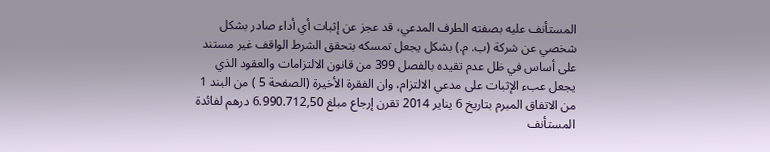المستأنف عليه بصفته الطرف المدعي، قد عجز عن إثبات أي أداء صادر بشكل شخصي عن شركة (ب. م.) بشكل يجعل تمسكه بتحقق الشرط الواقف غير مستند على أساس في ظل عدم تقيده بالفصل 399 من قانون الالتزامات والعقود الذي يجعل عبء الإثبات على مدعي الالتزام، وان الفقرة الأخيرة (الصفحة 5 ) من البند 1 من الاتفاق المبرم بتاريخ 6 يناير 2014 تقرن إرجاع مبلغ 6.990.712,50 درهم لفائدة المستأنف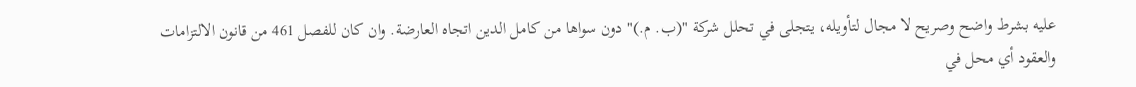عليه بشرط واضح وصريح لا مجال لتأويله، يتجلى في تحلل شركة "(ب. م.)" دون سواها من كامل الدين اتجاه العارضة. وان كان للفصل 461 من قانون الالتزامات والعقود أي محل في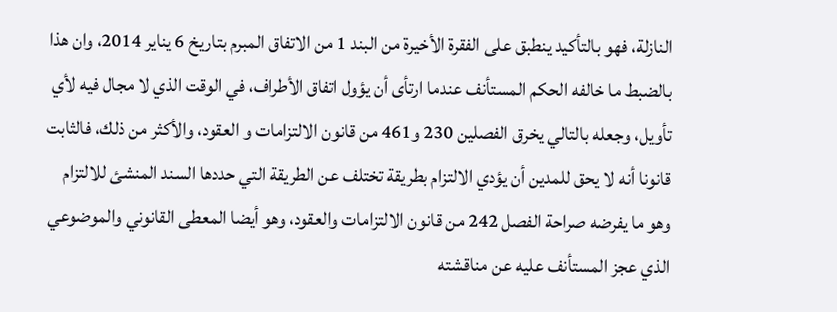النازلة، فهو بالتأكيد ينطبق على الفقرة الأخيرة من البند 1 من الاتفاق المبرم بتاريخ 6 يناير 2014، وان هذا بالضبط ما خالفه الحكم المستأنف عندما ارتأى أن يؤول اتفاق الأطراف، في الوقت الذي لا مجال فيه لأي تأويل، وجعله بالتالي يخرق الفصلين 230 و461 من قانون الالتزامات و العقود، والأكثر من ذلك، فالثابت قانونا أنه لا يحق للمدين أن يؤدي الالتزام بطريقة تختلف عن الطريقة التي حددها السند المنشئ للالتزام وهو ما يفرضه صراحة الفصل 242 من قانون الالتزامات والعقود، وهو أيضا المعطى القانوني والموضوعي الذي عجز المستأنف عليه عن مناقشته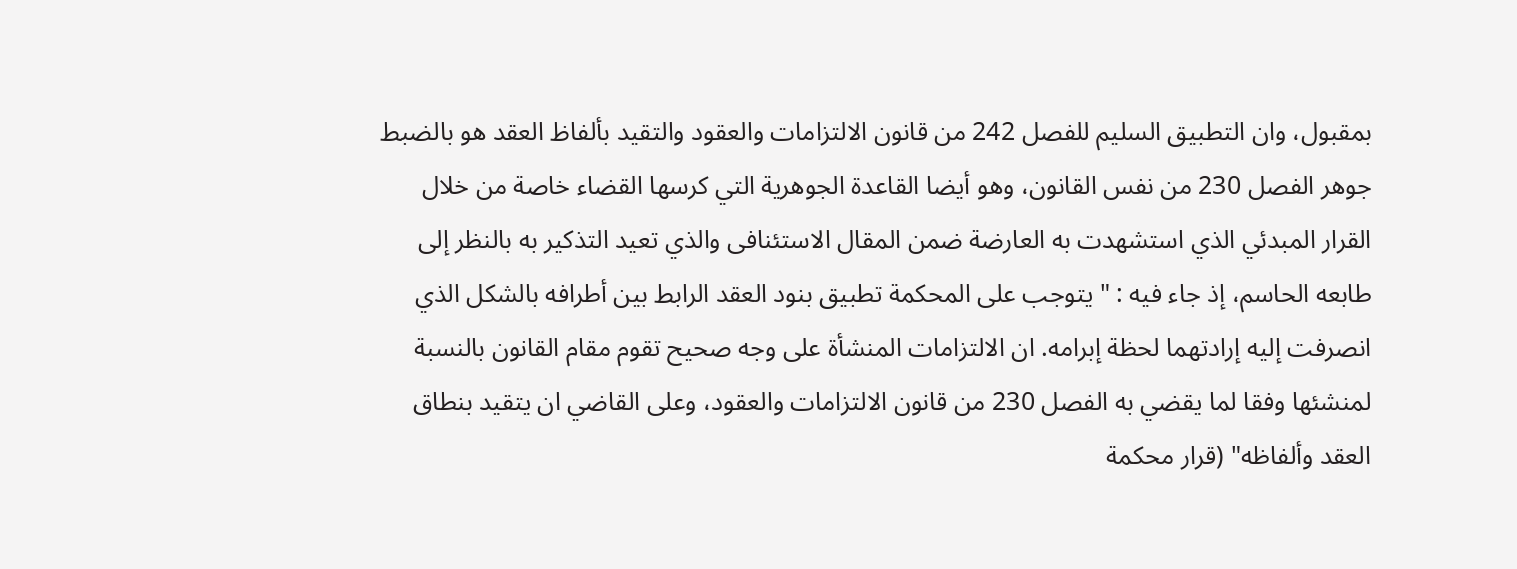بمقبول، وان التطبيق السليم للفصل 242 من قانون الالتزامات والعقود والتقيد بألفاظ العقد هو بالضبط جوهر الفصل 230 من نفس القانون، وهو أيضا القاعدة الجوهرية التي كرسها القضاء خاصة من خلال القرار المبدئي الذي استشهدت به العارضة ضمن المقال الاستئنافی والذي تعيد التذكير به بالنظر إلى طابعه الحاسم، إذ جاء فيه : " يتوجب على المحكمة تطبيق بنود العقد الرابط بين أطرافه بالشكل الذي انصرفت إليه إرادتهما لحظة إبرامه. ان الالتزامات المنشأة على وجه صحيح تقوم مقام القانون بالنسبة لمنشئها وفقا لما يقضي به الفصل 230 من قانون الالتزامات والعقود، وعلى القاضي ان يتقيد بنطاق العقد وألفاظه" (قرار محكمة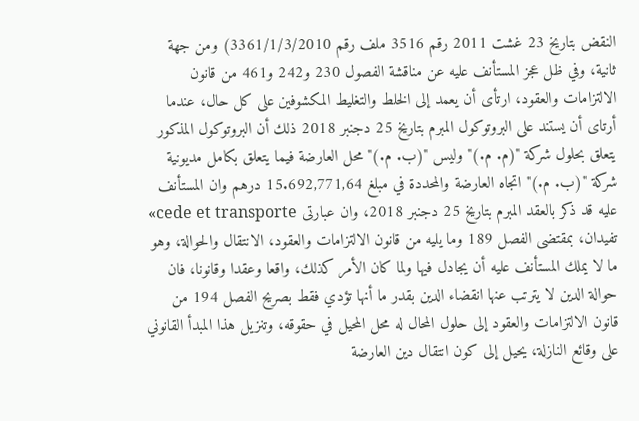النقض بتاريخ 23 غشت 2011 رقم 3516 ملف رقم 3361/1/3/2010) ومن جهة ثانية، وفي ظل عجز المستأنف عليه عن مناقشة الفصول 230 و242 و461 من قانون الالتزامات والعقود، ارتأى أن يعمد إلى الخلط والتغليط المكشوفين على كل حال، عندما أرتای أن يستند على البروتوكول المبرم بتاريخ 25 دجنبر 2018 ذلك أن البروتوكول المذكور يتعلق بحلول شركة "(م. م.)" وليس "(ب. م.)" محل العارضة فيما يتعلق بكامل مديونية شركة "(ب. م.)" اتجاه العارضة والمحددة في مبلغ 15.692,771,64 درهم وان المستأنف عليه قد ذكر بالعقد المبرم بتاريخ 25 دجنبر 2018، وان عبارتی cede et transporte» تفيدان، بمقتضى الفصل 189 وما يليه من قانون الالتزامات والعقود، الانتقال والحوالة، وهو ما لا يملك المستأنف عليه أن يجادل فيها ولما كان الأمر كذلك، واقعا وعقدا وقانونا، فان حوالة الدين لا يترتب عنها انقضاء الدين بقدر ما أنها تؤدي فقط بصريح الفصل 194 من قانون الالتزامات والعقود إلى حلول المحال له محل المحيل في حقوقه، وتنزيل هذا المبدأ القانوني على وقائع النازلة، يحيل إلى كون انتقال دین العارضة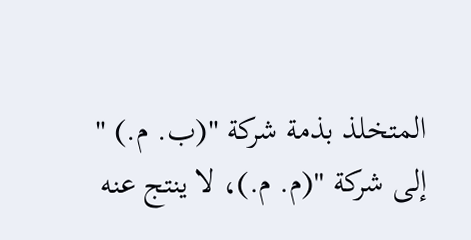المتخلذ بذمة شركة "(ب. م.) " إلى شركة "(م. م.)، لا ينتج عنه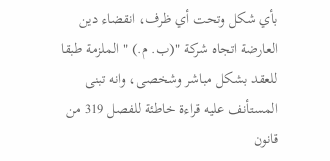بأي شكل وتحت أي ظرف، انقضاء دين العارضة اتجاه شركة "(ب. م.) " الملزمة طبقا للعقد بشكل مباشر وشخصی، وانه تبنى المستأنف عليه قراءة خاطئة للفصل 319 من قانون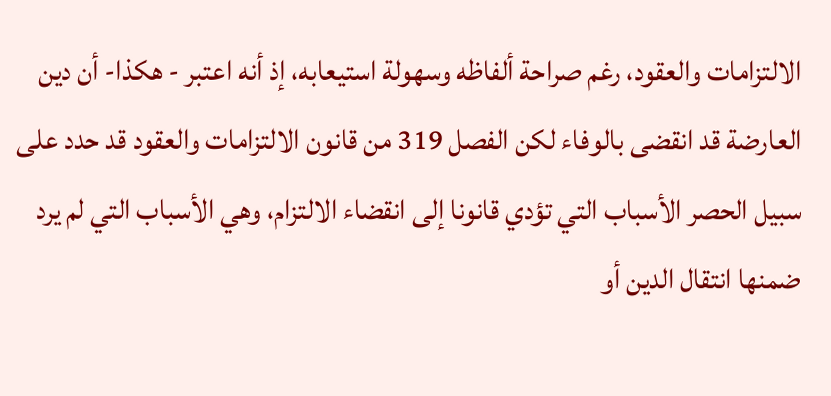الالتزامات والعقود، رغم صراحة ألفاظه وسهولة استيعابه، إذ أنه اعتبر - هكذا- أن دين العارضة قد انقضى بالوفاء لكن الفصل 319 من قانون الالتزامات والعقود قد حدد على سبيل الحصر الأسباب التي تؤدي قانونا إلى انقضاء الالتزام، وهي الأسباب التي لم يرد ضمنها انتقال الدين أو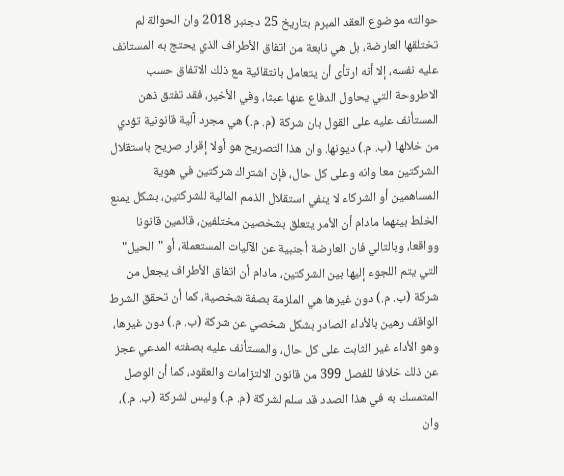حوالته موضوع العقد المبرم بتاريخ 25 دجنبر 2018 وان الحوالة لم تختلقها العارضة، بل هي نابعة من اتفاق الأطراف الذي يحتج به المستانف عليه نفسه، إلا أنه ارتأى أن يتعامل بانتقائية مع ذلك الاتفاق حسب الاطروحة التي يحاول الدفاع عنها عبثا، وفي الأخير، فقد تفتق ذهن المستأنف عليه على القول بان شركة (م. م.) هي مجرد آلية قانونية تؤدي من خلالها (ب. م.) ديونها. وان هذا التصريح هو أولا إقرار صریح باستقلال الشركتين معا وانه وعلى كل حال، فإن اشتراك شركتين في هوية المساهمين أو الشركاء لا ينفي استقلال الذمم المالية للشركتين، بشكل يمنع الخلط بينهما مادام أن الأمر يتعلق بشخصين مختلفين، قائمين قانونا وواقعا، وبالتالي فان العارضة أجنبية عن الآليات المستعملة، أو "الحيل" التي يتم اللجوء إليها بين الشركتين، مادام أن اتفاق الأطراف يجعل من شركة (ب. م.) دون غيرها هي الملزمة بصفة شخصية، كما أن تحقق الشرط الواقف رهين بالأداء الصادر بشكل شخصي عن شركة (ب. م.) دون غيرها، وهو الأداء غير الثابت على كل حال، والمستأنف عليه بصفته المدعي عجز عن ذلك خلافا للفصل 399 من قانون الالتزامات والعقود، كما أن الوصل المتمسك به في هذا الصدد قد سلم لشركة (م. م.) وليس لشركة (ب. م.)، وان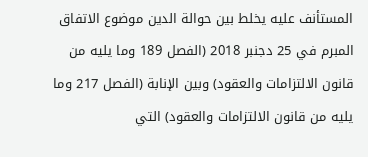المستأنف عليه يخلط بين حوالة الدين موضوع الاتفاق المبرم في 25 دجنبر 2018 (الفصل 189 وما يليه من قانون الالتزامات والعقود) وبين الإنابة (الفصل 217 وما يليه من قانون الالتزامات والعقود) التي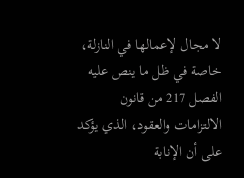لا مجال لإعمالها في النازلة، خاصة في ظل ما ينص عليه الفصل 217 من قانون الالتزامات والعقود، الذي يؤكد على أن الإنابة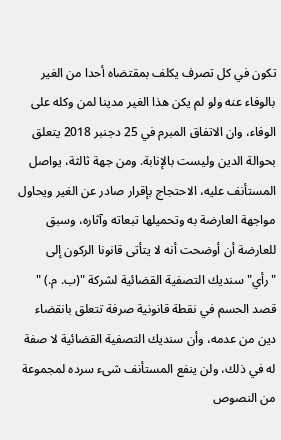تكون في كل تصرف يكلف بمقتضاه أحدا من الغير بالوفاء عنه ولو لم يكن هذا الغير مدينا لمن وكله على الوفاء، وان الاتفاق المبرم في 25 دجنبر 2018 يتعلق بحوالة الدين وليست بالإنابة. ومن جهة ثالثة، يواصل المستأنف عليه، الاحتجاج بإقرار صادر عن الغير ويحاول مواجهة العارضة به وتحميلها تبعاته وآثاره، وسبق للعارضة أن أوضحت أنه لا يتأتى قانونا الركون إلى "رأي" سنديك التصفية القضائية لشركة "(ب. م.) " قصد الحسم في نقطة قانونية صرفة تتعلق بانقضاء دين من عدمه، وأن سنديك التصفية القضائية لا صفة له في ذلك، ولن ينفع المستأنف شیء سرده لمجموعة من النصوص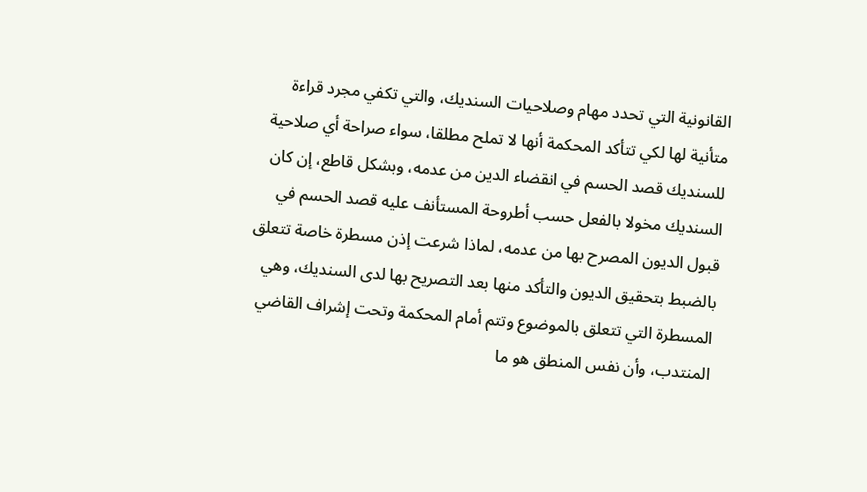القانونية التي تحدد مهام وصلاحيات السنديك، والتي تكفي مجرد قراءة متأنية لها لكي تتأكد المحكمة أنها لا تملح مطلقا، سواء صراحة أي صلاحية للسنديك قصد الحسم في انقضاء الدين من عدمه، وبشكل قاطع، إن كان السنديك مخولا بالفعل حسب أطروحة المستأنف عليه قصد الحسم في قبول الديون المصرح بها من عدمه، لماذا شرعت إذن مسطرة خاصة تتعلق بالضبط بتحقيق الديون والتأكد منها بعد التصريح بها لدى السنديك، وهي المسطرة التي تتعلق بالموضوع وتتم أمام المحكمة وتحت إشراف القاضي المنتدب، وأن نفس المنطق هو ما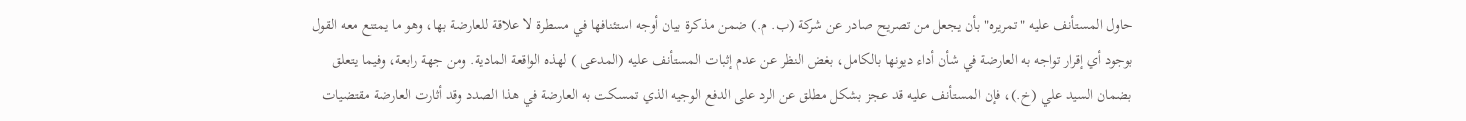حاول المستأنف عليه "تمريره" بأن يجعل من تصريح صادر عن شركة (ب. م.) ضمن مذكرة بيان أوجه استئنافها في مسطرة لا علاقة للعارضة بها، وهو ما يمتنع معه القول بوجود أي إقرار تواجه به العارضة في شأن أداء ديونها بالكامل، بغض النظر عن عدم إثبات المستأنف عليه (المدعى ) لهذه الواقعة المادية. ومن جهة رابعة، وفيما يتعلق بضمان السيد علي (خ.)، فإن المستأنف عليه قد عجز بشكل مطلق عن الرد على الدفع الوجيه الذي تمسكت به العارضة في هذا الصدد وقد أثارت العارضة مقتضيات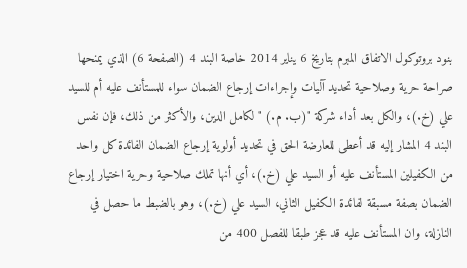بنود بروتوكول الاتفاق المبرم بتاريخ 6 يناير 2014 خاصة البند 4 (الصفحة 6) الذي يمنحها صراحة حرية وصلاحية تحديد آليات وإجراءات إرجاع الضمان سواء للمستأنف عليه أم للسيد علي (خ.)، والكل بعد أداء شركة "(ب. م.) " لكامل الدين، والأكثر من ذلك، فإن نفس البند 4 المشار إليه قد أعطى للعارضة الحق في تحديد أولوية إرجاع الضمان الفائدة كل واحد من الكفيلين المستأنف عليه أو السيد علي (خ.)، أي أنها تملك صلاحية وحرية اختيار إرجاع الضمان بصفة مسبقة لفائدة الكفيل الثاني، السيد علي (خ.)، وهو بالضبط ما حصل في النازلة، وان المستأنف عليه قد عجز طبقا للفصل 400 من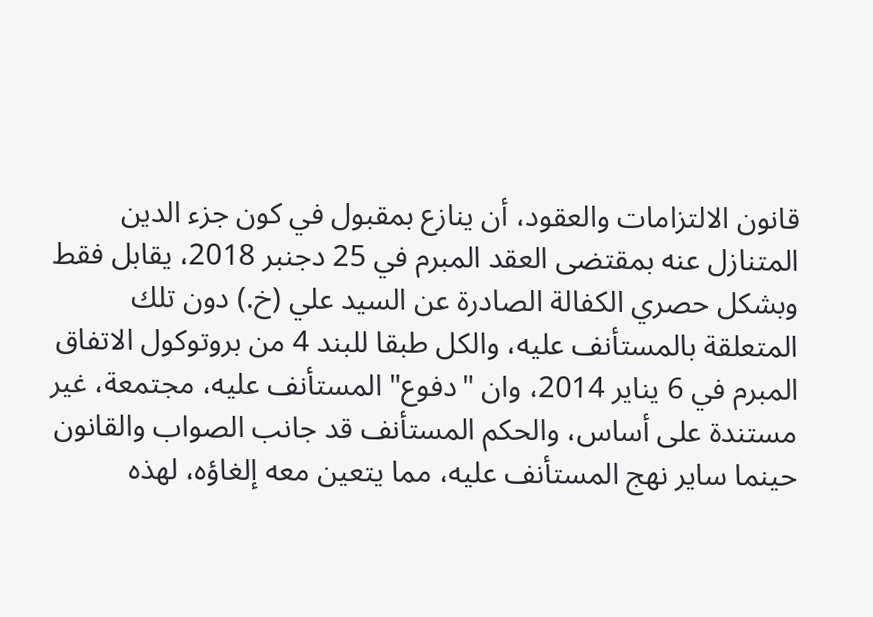قانون الالتزامات والعقود، أن ينازع بمقبول في كون جزء الدين المتنازل عنه بمقتضى العقد المبرم في 25 دجنبر 2018، يقابل فقط وبشكل حصري الكفالة الصادرة عن السيد علي (خ.) دون تلك المتعلقة بالمستأنف عليه، والكل طبقا للبند 4 من بروتوكول الاتفاق المبرم في 6 يناير 2014، وان "دفوع" المستأنف عليه، مجتمعة، غیر مستندة على أساس، والحكم المستأنف قد جانب الصواب والقانون حينما سایر نهج المستأنف عليه، مما يتعين معه إلغاؤه، لهذه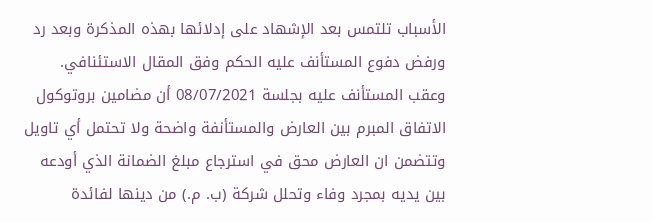الأسباب تلتمس بعد الإشهاد على إدلائها بهذه المذكرة وبعد رد ورفض دفوع المستأنف عليه الحكم وفق المقال الاستئنافي.
وعقب المستأنف عليه بجلسة 08/07/2021 أن مضامين بروتوكول الاتفاق المبرم بين العارض والمستأنفة واضحة ولا تحتمل أي تاويل وتتضمن ان العارض محق في استرجاع مبلغ الضمانة الذي أودعه بين يديه بمجرد وفاء وتحلل شركة (ب. م.) من دينها لفائدة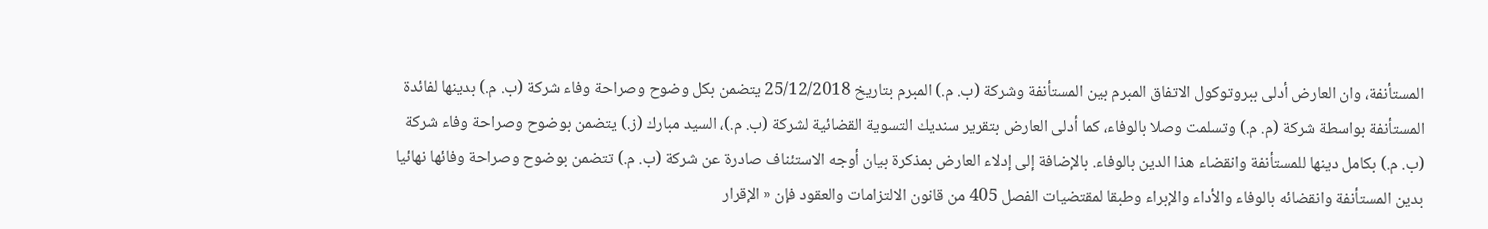المستأنفة، وان العارض أدلى ببروتوكول الاتفاق المبرم بين المستأنفة وشركة (ب. م.) المبرم بتاريخ 25/12/2018 يتضمن بكل وضوح وصراحة وفاء شركة (ب. م.) بدينها لفائدة المستأنفة بواسطة شركة (م. م.) وتسلمت وصلا بالوفاء، كما أدلى العارض بتقرير سنديك التسوية القضائية لشركة (ب. م.)، السيد مبارك (ز.) يتضمن بوضوح وصراحة وفاء شركة (ب. م.) بكامل دينها للمستأنفة وانقضاء هذا الدين بالوفاء. بالإضافة إلى إدلاء العارض بمذكرة بيان أوجه الاستئناف صادرة عن شركة (ب. م.) تتضمن بوضوح وصراحة وفائها نهائيا بدين المستأنفة وانقضائه بالوفاء والأداء والإبراء وطبقا لمقتضيات الفصل 405 من قانون الالتزامات والعقود فإن « الإقرار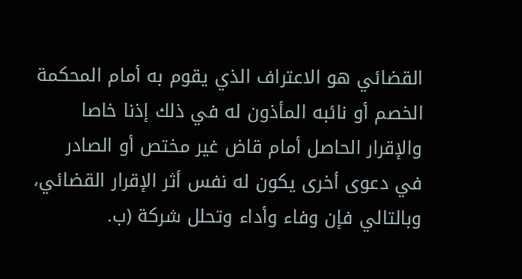القضائي هو الاعتراف الذي يقوم به أمام المحكمة الخصم أو نائبه المأذون له في ذلك إذنا خاصا والإقرار الحاصل أمام قاض غير مختص أو الصادر في دعوى أخرى يكون له نفس أثر الإقرار القضائي، وبالتالي فإن وفاء وأداء وتحلل شركة (ب.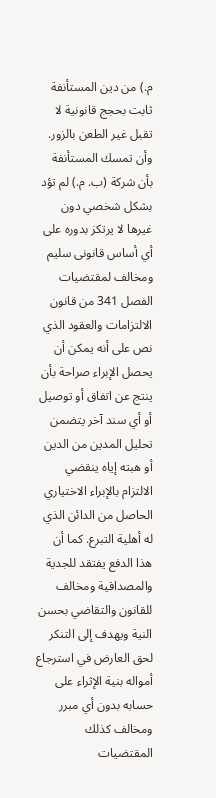م.) من دين المستأنفة ثابت بحجج قانونية لا تقبل غير الطعن بالزور. وأن تمسك المستأنفة بأن شركة (ب. م.) لم تؤد بشكل شخصي دون غيرها لا يرتكز بدوره على أي أساس قانونی سلیم ومخالف لمقتضيات الفصل 341 من قانون الالتزامات والعقود الذي نص على أنه يمكن أن يحصل الإبراء صراحة بأن ينتج عن اتفاق أو توصيل أو أي سند آخر يتضمن تحليل المدين من الدين أو هبته إياه ينقضي الالتزام بالإبراء الاختياري الحاصل من الدائن الذي له أهلية التبرع. كما أن هذا الدفع يفتقد للجدية والمصداقية ومخالف للقانون والتقاضي بحسن النية ويهدف إلى التنكر لحق العارض في استرجاع أمواله بنية الإثراء على حسابه بدون أي مبرر ومخالف كذلك المقتضيات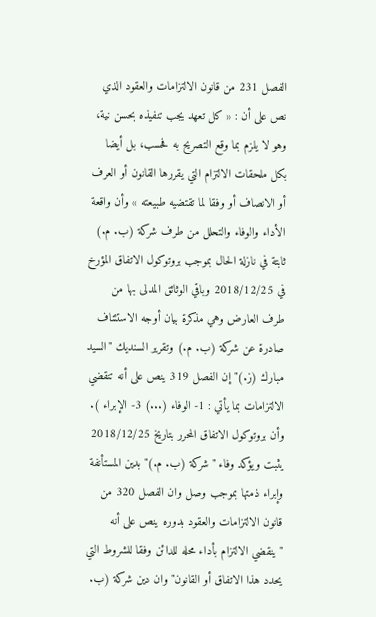الفصل 231 من قانون الالتزامات والعقود الذي نص على أن : « كل تعهد يجب تنفيذه بحسن نية، وهو لا يلزم بما وقع التصريح به فحسب، بل أيضا بكل ملحقات الالتزام التي يقررها القانون أو العرف أو الانصاف أو وفقا لما تقتضيه طبيعته » وأن واقعة الأداء والوفاء والتحلل من طرف شركة (ب. م.) ثابتة في نازلة الحال بموجب بروتوكول الاتفاق المؤرخ في 2018/12/25 وباقي الوثائق المدلى بها من طرف العارض وهي مذكرة بيان أوجه الاستئناف صادرة عن شركة (ب. م.) وتقرير السنديك "السيد مبارك (ز.)" إن الفصل 319 ينص على أنه تنقضي الالتزامات بما يأتي : 1- الوفاء (...) 3- الإبراء ). وأن بروتوكول الاتفاق المحرر بتاريخ 2018/12/25 يثبت ويؤكد وفاء "شركة (ب. م.)" بدين المستأنفة وإبراء ذمتها بموجب وصل وان الفصل 320 من قانون الالتزامات والعقود بدوره ينص على أنه "ينقضي الالتزام بأداء محله للدائن وفقا للشروط التي يحدد هذا الاتفاق أو القانون" وان دين شركة (ب.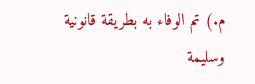م.) تم الوفاء به بطريقة قانونية وسليمة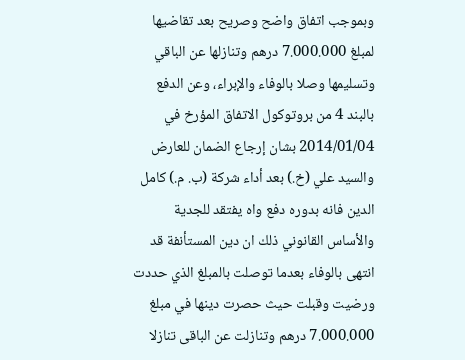وبموجب اتفاق واضح وصريح بعد تقاضيها لمبلغ 7.000.000 درهم وتنازلها عن الباقي وتسليمها وصلا بالوفاء والإبراء، وعن الدفع بالبند 4 من بروتوكول الاتفاق المؤرخ في 2014/01/04 بشان إرجاع الضمان للعارض والسيد علي (خ.) بعد أداء شركة (ب. م.) كامل الدين فانه بدوره دفع واه يفتقد للجدية والأساس القانوني ذلك ان دين المستأنفة قد انتهى بالوفاء بعدما توصلت بالمبلغ الذي حددت ورضیت وقبلت حيث حصرت دينها في مبلغ 7.000.000 درهم وتنازلت عن الباقی تنازلا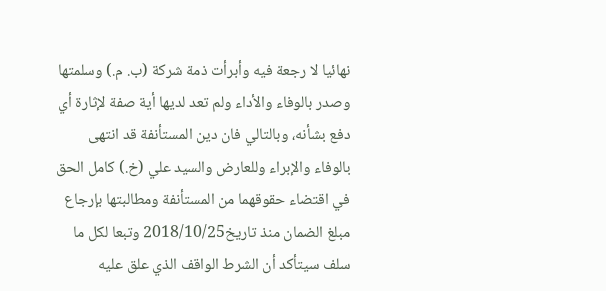نهائيا لا رجعة فيه وأبرأت ذمة شركة (ب. م.) وسلمتها وصدر بالوفاء والأداء ولم تعد لديها أية صفة لإثارة أي دفع بشأنه، وبالتالي فان دين المستأنفة قد انتهى بالوفاء والإبراء وللعارض والسيد علي (خ.) كامل الحق في اقتضاء حقوقهما من المستأنفة ومطالبتها بإرجاع مبلغ الضمان منذ تاريخ2018/10/25 وتبعا لكل ما سلف سيتأكد أن الشرط الواقف الذي علق عليه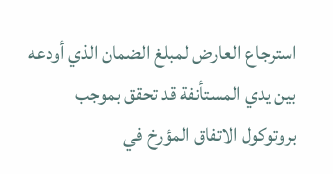استرجاع العارض لمبلغ الضمان الذي أودعه بين يدي المستأنفة قد تحقق بموجب بروتوكول الاتفاق المؤرخ في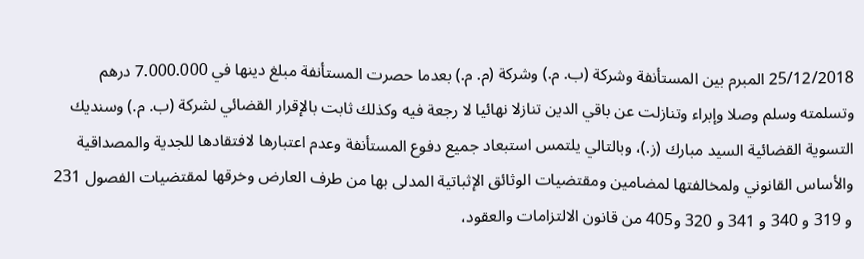25/12/2018 المبرم بين المستأنفة وشركة (ب. م.) وشركة (م. م.) بعدما حصرت المستأنفة مبلغ دينها في 7.000.000 درهم وتسلمته وسلم وصلا وإبراء وتنازلت عن باقي الدين تنازلا نهائيا لا رجعة فيه وكذلك ثابت بالإقرار القضائي لشركة (ب. م.) وسنديك التسوية القضائية السيد مبارك (ز.)، وبالتالي يلتمس استبعاد جميع دفوع المستأنفة وعدم اعتبارها لافتقادها للجدية والمصداقية والأساس القانوني ولمخالفتها لمضامین ومقتضيات الوثائق الإثباتية المدلى بها من طرف العارض وخرقها لمقتضيات الفصول 231 و 319 و 340 و 341 و 320 و405 من قانون الالتزامات والعقود،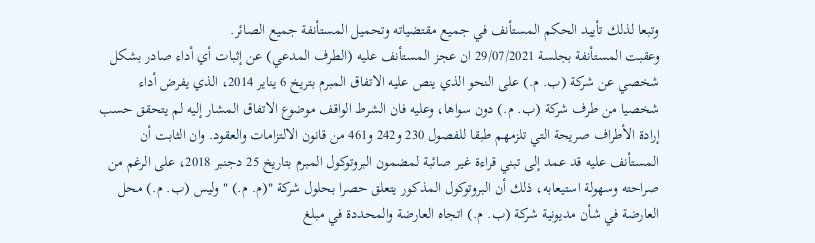وتبعا لذلك تأييد الحكم المستأنف في جميع مقتضياته وتحميل المستأنفة جميع الصائر.
وعقبت المستأنفة بجلسة 29/07/2021 ان عجز المستأنف عليه (الطرف المدعي) عن إثبات أي أداء صادر بشكل شخصي عن شركة (ب. م.) على النحو الذي ينص عليه الاتفاق المبرم بتريخ 6 يناير 2014، الذي يفرض أداء شخصيا من طرف شركة (ب. م.) دون سواها، وعليه فان الشرط الواقف موضوع الاتفاق المشار إليه لم يتحقق حسب إرادة الأطراف صريحة التي تلزمهم طبقا للفصول 230 و242 و461 من قانون الالتزامات والعقود. وان الثابت أن المستأنف عليه قد عمد إلى تبني قراءة غير صائبة لمضمون البروتوكول المبرم بتاريخ 25 دجنبر 2018، على الرغم من صراحته وسهولة استيعابه، ذلك أن البروتوكول المذكور يتعلق حصرا بحلول شركة "(م. م.) " وليس (ب. م.) محل العارضة في شأن مديونية شركة (ب. م.) اتجاه العارضة والمحددة في مبلغ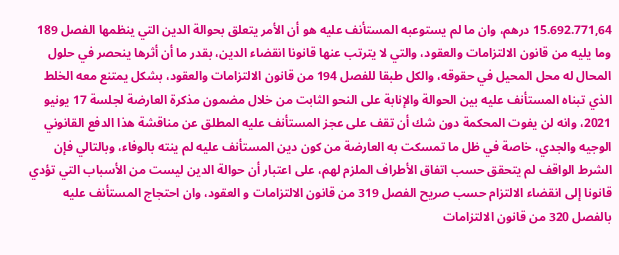15.692.771,64 درهم، وان ما لم يستوعبه المستأنف عليه هو أن الأمر يتعلق بحوالة الدين التي ينظمها الفصل 189 وما يليه من قانون الالتزامات والعقود، والتي لا يترتب عنها قانونا انقضاء الدين، بقدر ما أن أثرها ينحصر في حلول المحال له محل المحيل في حقوقه، والكل طبقا للفصل 194 من قانون الالتزامات والعقود، بشكل يمتنع معه الخلط الذي تبناه المستأنف عليه بين الحوالة والإنابة على النحو الثابت من خلال مضمون مذكرة العارضة لجلسة 17 يونيو 2021، وانه لن يفوت المحكمة دون شك أن تقف على عجز المستأنف عليه المطلق عن مناقشة هذا الدفع القانوني الوجيه والجدي، خاصة في ظل ما تمسكت به العارضة من كون دين المستأنف عليه لم ينته بالوفاء، وبالتالي فإن الشرط الواقف لم يتحقق حسب اتفاق الأطراف الملزم لهم، على اعتبار أن حوالة الدين ليست من الأسباب التي تؤدي قانونا إلى انقضاء الالتزام حسب صریح الفصل 319 من قانون الالتزامات و العقود، وان احتجاج المستأنف عليه بالفصل 320 من قانون الالتزامات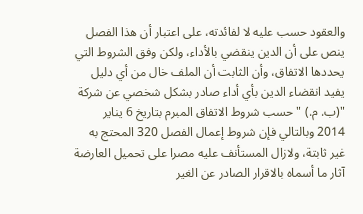والعقود حسب عليه لا لفائدته، على اعتبار أن هذا الفصل ينص على أن الدين ينقضي بالأداء، ولكن وفق الشروط التي يحددها الاتفاق، وأن الثابت أن الملف خال من أي دليل يفيد انقضاء الدين بأي أداء صادر بشكل شخصي عن شركة "(ب. م.) " حسب شروط الاتفاق المبرم بتاريخ 6 يناير 2014 وبالتالي فإن شروط إعمال الفصل 320 المحتج به غير ثابتة، ولازال المستأنف عليه مصرا على تحميل العارضة آثار ما أسماه بالاقرار الصادر عن الغير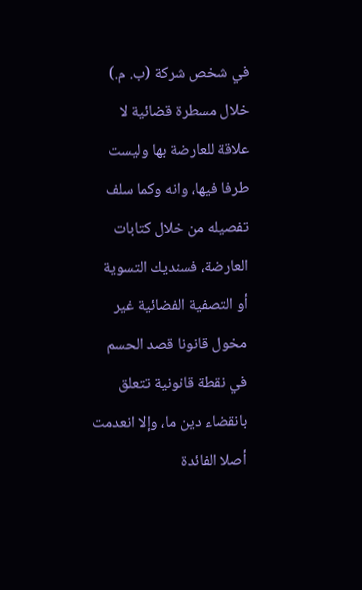في شخص شركة (ب. م.) خلال مسطرة قضائية لا علاقة للعارضة بها وليست طرفا فيها، وانه وكما سلف تفصيله من خلال كتابات العارضة، فسنديك التسوية أو التصفية الفضائية غير مخول قانونا قصد الحسم في نقطة قانونية تتعلق بانقضاء دین ما، وإلا انعدمت أصلا الفائدة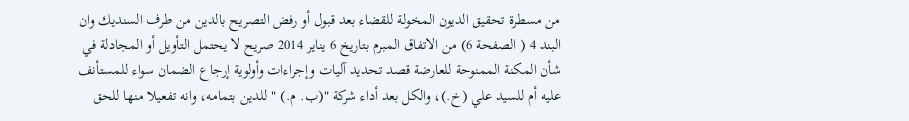من مسطرة تحقيق الديون المخولة للقضاء بعد قبول أو رفض التصريح بالدين من طرف السنديك وان البند 4 ( الصفحة 6) من الاتفاق المبرم بتاريخ 6 يناير 2014 صریح لا يحتمل التأويل أو المجادلة في شأن المكنة الممنوحة للعارضة قصد تحديد آليات وإجراءات وأولوية إرجاع الضمان سواء للمستأنف عليه أم للسيد علي (خ.)، والكل بعد أداء شركة "(ب. م.) " للدين بتمامه، وانه تفعيلا منها للحق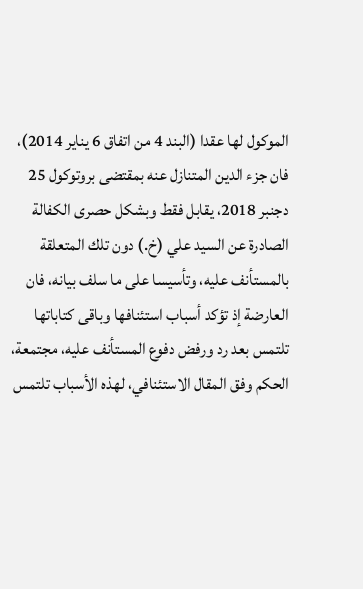الموكول لها عقدا (البند 4 من اتفاق 6 يناير 2014)، فان جزء الدين المتنازل عنه بمقتضی بروتوكول 25 دجنبر 2018، يقابل فقط وبشكل حصری الكفالة الصادرة عن السيد علي (خ.) دون تلك المتعلقة بالمستأنف عليه، وتأسيسا على ما سلف بيانه، فان العارضة إذ تؤكد أسباب استئنافها وباقی كتاباتها تلتمس بعد رد ورفض دفوع المستأنف عليه، مجتمعة، الحكم وفق المقال الاستئنافي، لهذه الأسباب تلتمس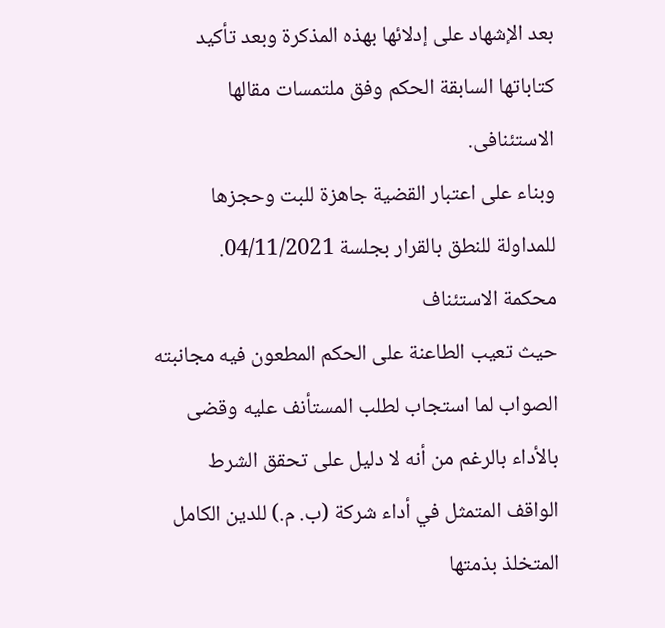بعد الإشهاد على إدلائها بهذه المذكرة وبعد تأكید كتاباتها السابقة الحكم وفق ملتمسات مقالها الاستئنافی.
وبناء على اعتبار القضية جاهزة للبت وحجزها للمداولة للنطق بالقرار بجلسة 04/11/2021.
محكمة الاستئناف
حيث تعيب الطاعنة على الحكم المطعون فيه مجانبته الصواب لما استجاب لطلب المستأنف عليه وقضى بالأداء بالرغم من أنه لا دليل على تحقق الشرط الواقف المتمثل في أداء شركة (ب. م.) للدين الكامل المتخلذ بذمتها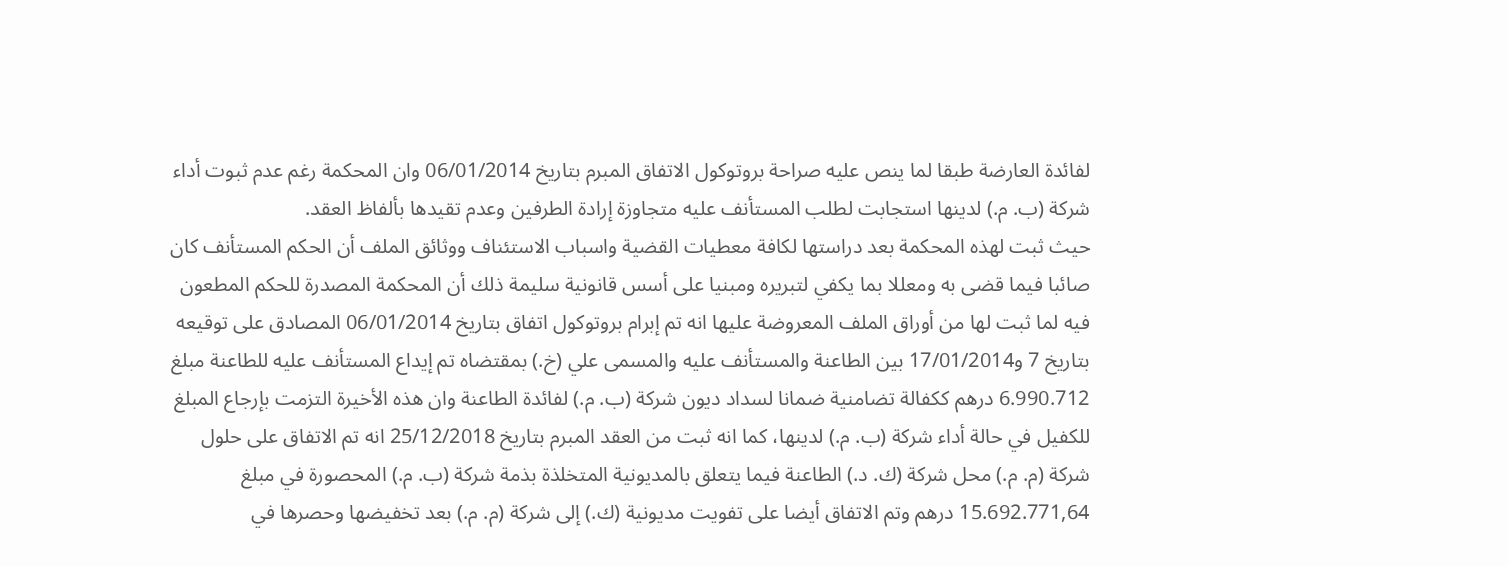لفائدة العارضة طبقا لما ينص عليه صراحة بروتوكول الاتفاق المبرم بتاريخ 06/01/2014 وان المحكمة رغم عدم ثبوت أداء شركة (ب. م.) لدينها استجابت لطلب المستأنف عليه متجاوزة إرادة الطرفين وعدم تقيدها بألفاظ العقد.
حيث ثبت لهذه المحكمة بعد دراستها لكافة معطيات القضية واسباب الاستئناف ووثائق الملف أن الحكم المستأنف كان صائبا فيما قضى به ومعللا بما يكفي لتبريره ومبنيا على أسس قانونية سليمة ذلك أن المحكمة المصدرة للحكم المطعون فيه لما ثبت لها من أوراق الملف المعروضة عليها انه تم إبرام بروتوكول اتفاق بتاريخ 06/01/2014 المصادق على توقيعه بتاريخ 7 و17/01/2014 بين الطاعنة والمستأنف عليه والمسمى علي (خ.) بمقتضاه تم إيداع المستأنف عليه للطاعنة مبلغ 6.990.712 درهم ككفالة تضامنية ضمانا لسداد ديون شركة (ب. م.) لفائدة الطاعنة وان هذه الأخيرة التزمت بإرجاع المبلغ للكفيل في حالة أداء شركة (ب. م.) لدينها، كما انه ثبت من العقد المبرم بتاريخ 25/12/2018 انه تم الاتفاق على حلول شركة (م. م.) محل شركة (ك. د.) الطاعنة فيما يتعلق بالمديونية المتخلذة بذمة شركة (ب. م.) المحصورة في مبلغ 15.692.771,64 درهم وتم الاتفاق أيضا على تفويت مديونية (ك.) إلى شركة (م. م.) بعد تخفيضها وحصرها في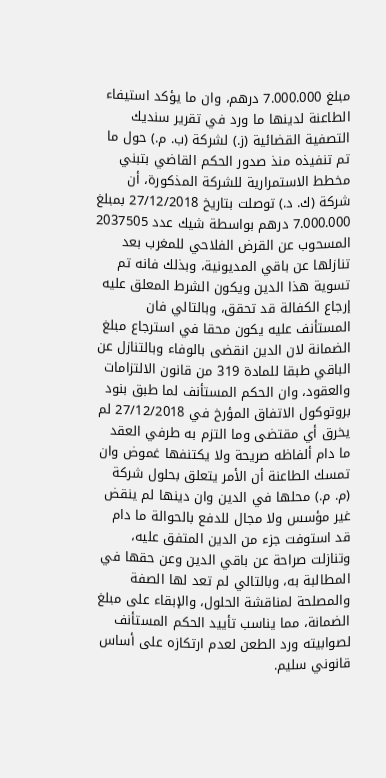مبلغ 7.000.000 درهم، وان ما يؤكد استيفاء الطاعنة لدينها ما ورد في تقرير سنديك التصفية القضائية (ز.) لشركة (ب. م.) حول ما تم تنفيذه منذ صدور الحكم القاضي بتبني مخطط الاستمرارية للشركة المذكورة، أن شركة (ك. د.) توصلت بتاريخ 27/12/2018 بمبلغ 7.000.000 درهم بواسطة شيك عدد 2037505 المسحوب عن القرض الفلاحي للمغرب بعد تنازلها عن باقي المديونية، وبذلك فانه تم تسوية هذا الدين ويكون الشرط المعلق عليه إرجاع الكفالة قد تحقق، وبالتالي فان المستأنف عليه يكون محقا في استرجاع مبلغ الضمانة لان الدين انقضى بالوفاء وبالتنازل عن الباقي طبقا للمادة 319 من قانون الالتزامات والعقود، وان الحكم المستأنف لما طبق بنود بروتوكول الاتفاق المؤرخ في 27/12/2018 لم يخرق أي مقتضى وما التزم به طرفي العقد ما دام ألفاظه صريحة ولا يكتنفها غموض وان تمسك الطاعنة أن الأمر يتعلق بحلول شركة (م. م.) محلها في الدين وان دينها لم ينقض غير مؤسس ولا مجال للدفع بالحوالة ما دام قد استوفت جزء من الدين المتفق عليه، وتنازلت صراحة عن باقي الدين وعن حقها في المطالبة به، وبالتالي لم تعد لها الصفة والمصلحة لمناقشة الحلول، والإبقاء على مبلغ الضمانة، مما يناسب تأييد الحكم المستأنف لصوابيته ورد الطعن لعدم ارتكازه على أساس قانوني سليم.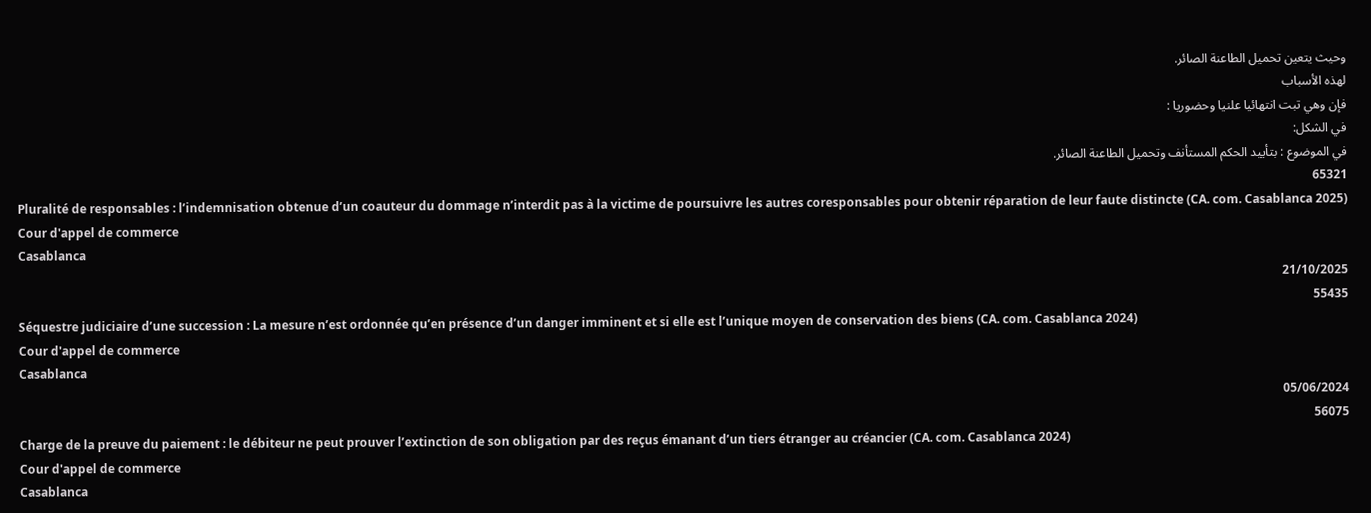وحيث يتعين تحميل الطاعنة الصائر.
لهذه الأسباب
فإن وهي تبت انتهائيا علنيا وحضوريا :
في الشكل:
في الموضوع : بتأييد الحكم المستأنف وتحميل الطاعنة الصائر.
65321
Pluralité de responsables : l’indemnisation obtenue d’un coauteur du dommage n’interdit pas à la victime de poursuivre les autres coresponsables pour obtenir réparation de leur faute distincte (CA. com. Casablanca 2025)
Cour d'appel de commerce
Casablanca
21/10/2025
55435
Séquestre judiciaire d’une succession : La mesure n’est ordonnée qu’en présence d’un danger imminent et si elle est l’unique moyen de conservation des biens (CA. com. Casablanca 2024)
Cour d'appel de commerce
Casablanca
05/06/2024
56075
Charge de la preuve du paiement : le débiteur ne peut prouver l’extinction de son obligation par des reçus émanant d’un tiers étranger au créancier (CA. com. Casablanca 2024)
Cour d'appel de commerce
Casablanca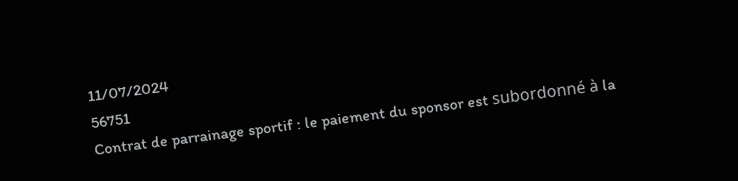11/07/2024
56751
Contrat de parrainage sportif : le paiement du sponsor est subordonné à la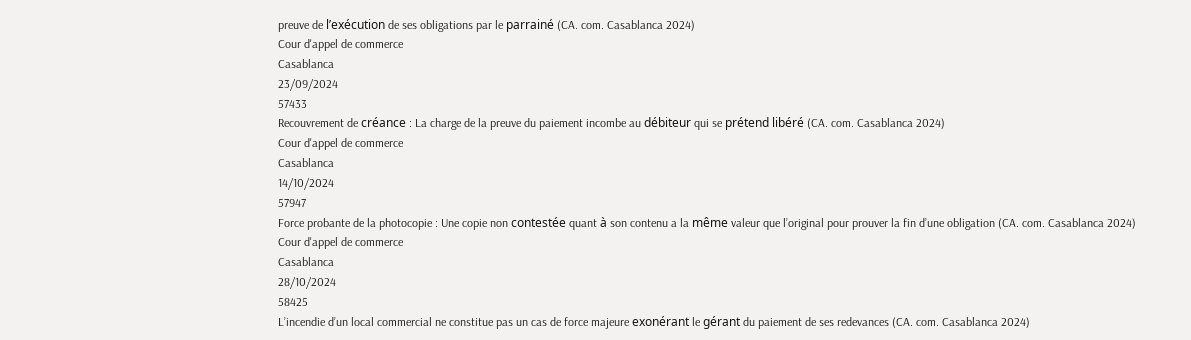preuve de l’exécution de ses obligations par le parrainé (CA. com. Casablanca 2024)
Cour d'appel de commerce
Casablanca
23/09/2024
57433
Recouvrement de créance : La charge de la preuve du paiement incombe au débiteur qui se prétend libéré (CA. com. Casablanca 2024)
Cour d'appel de commerce
Casablanca
14/10/2024
57947
Force probante de la photocopie : Une copie non contestée quant à son contenu a la même valeur que l’original pour prouver la fin d’une obligation (CA. com. Casablanca 2024)
Cour d'appel de commerce
Casablanca
28/10/2024
58425
L’incendie d’un local commercial ne constitue pas un cas de force majeure exonérant le gérant du paiement de ses redevances (CA. com. Casablanca 2024)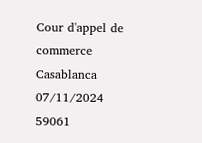Cour d'appel de commerce
Casablanca
07/11/2024
59061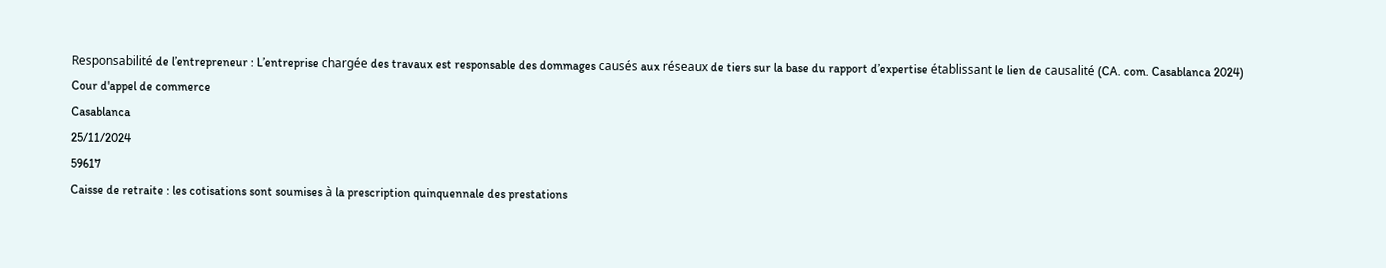Responsabilité de l’entrepreneur : L’entreprise chargée des travaux est responsable des dommages causés aux réseaux de tiers sur la base du rapport d’expertise établissant le lien de causalité (CA. com. Casablanca 2024)
Cour d'appel de commerce
Casablanca
25/11/2024
59617
Caisse de retraite : les cotisations sont soumises à la prescription quinquennale des prestations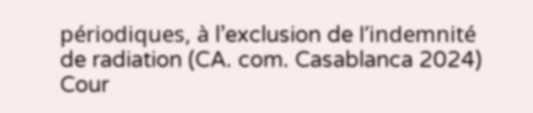périodiques, à l’exclusion de l’indemnité de radiation (CA. com. Casablanca 2024)
Cour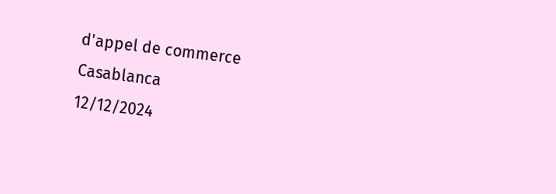d'appel de commerce
Casablanca
12/12/2024